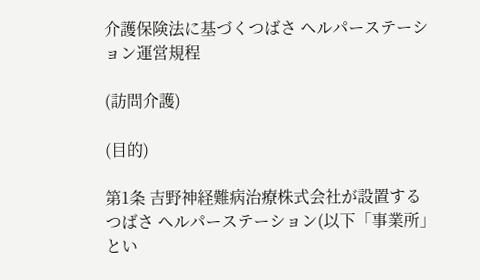介護保険法に基づくつばさ ヘルパーステーション運営規程

(訪問介護)

(目的)

第1条 吉野神経難病治療株式会社が設置する つばさ ヘルパーステーション(以下「事業所」とい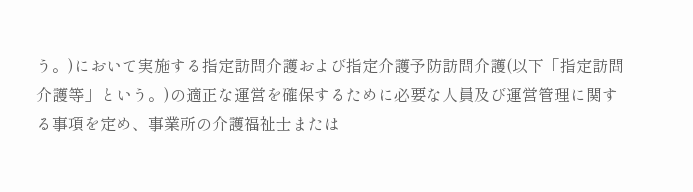う。)において実施する指定訪問介護および指定介護予防訪問介護(以下「指定訪問介護等」という。)の適正な運営を確保するために必要な人員及び運営管理に関する事項を定め、事業所の介護福祉士または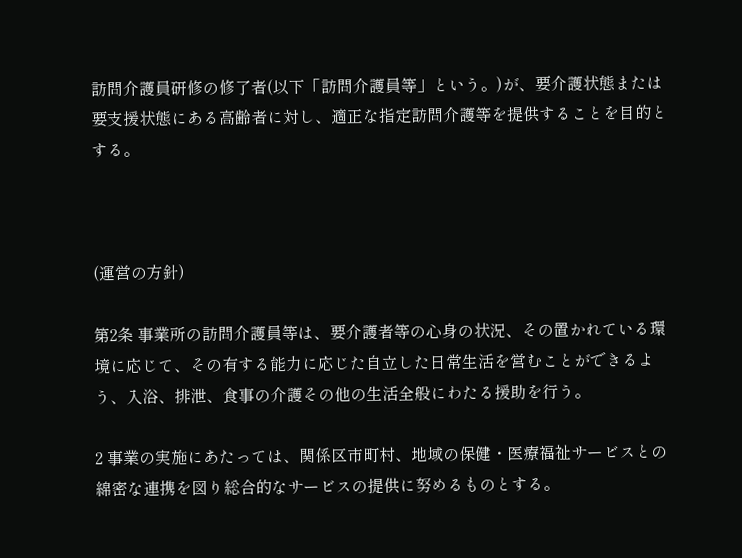訪問介護員研修の修了者(以下「訪問介護員等」という。)が、要介護状態または要支援状態にある高齢者に対し、適正な指定訪問介護等を提供することを目的とする。



(運営の方針)

第2条 事業所の訪問介護員等は、要介護者等の心身の状況、その置かれている環境に応じて、その有する能力に応じた自立した日常生活を営むことができるよう、入浴、排泄、食事の介護その他の生活全般にわたる援助を行う。

2 事業の実施にあたっては、関係区市町村、地域の保健・医療福祉サービスとの綿密な連携を図り総合的なサービスの提供に努めるものとする。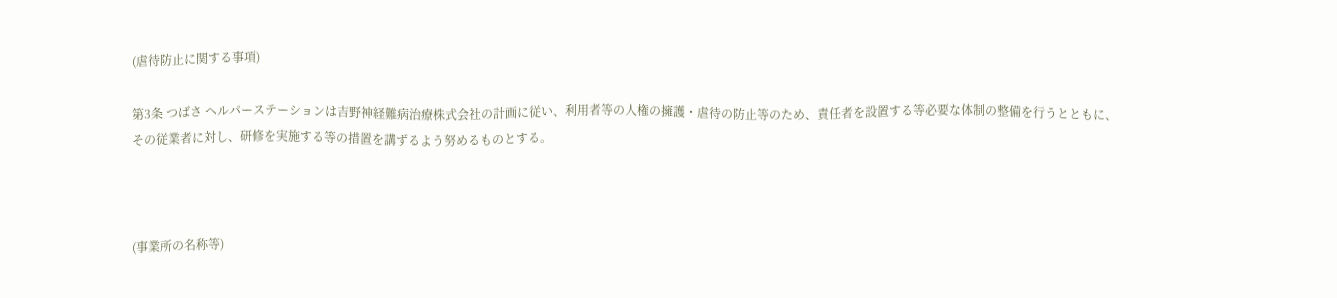(虐待防止に関する事項)

第3条 つばさ ヘルパーステーションは吉野神経難病治療株式会社の計画に従い、利用者等の人権の擁護・虐待の防止等のため、責任者を設置する等必要な体制の整備を行うとともに、その従業者に対し、研修を実施する等の措置を講ずるよう努めるものとする。



(事業所の名称等)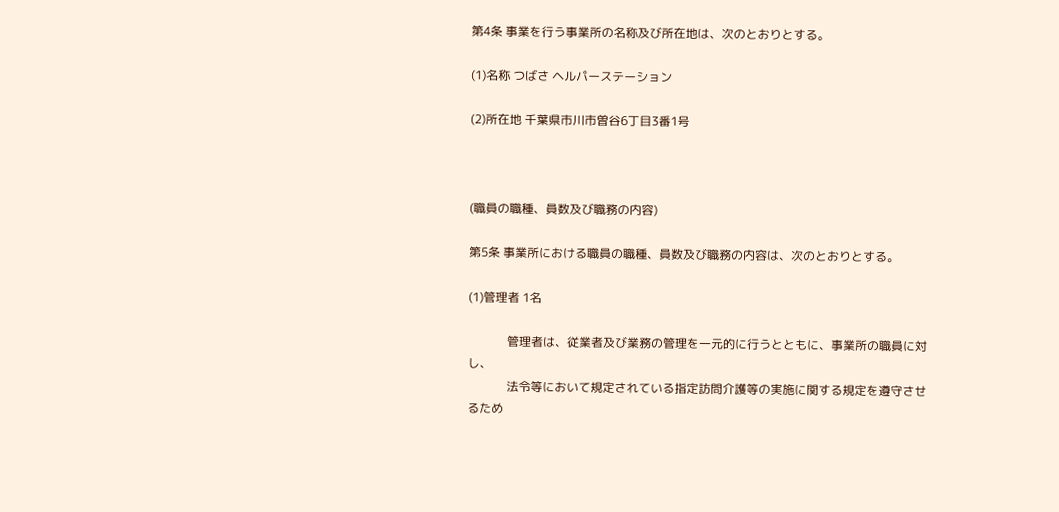第4条 事業を行う事業所の名称及び所在地は、次のとおりとする。

(1)名称 つばさ ヘルパーステーション

(2)所在地 千葉県市川市曽谷6丁目3番1号



(職員の職種、員数及び職務の内容)

第5条 事業所における職員の職種、員数及び職務の内容は、次のとおりとする。

(1)管理者 1名

             管理者は、従業者及び業務の管理を一元的に行うとともに、事業所の職員に対し、
             法令等において規定されている指定訪問介護等の実施に関する規定を遵守させるため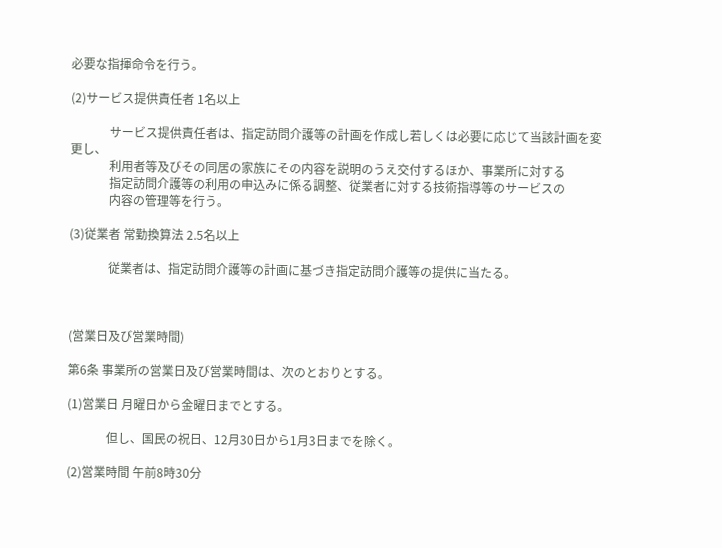必要な指揮命令を行う。

(2)サービス提供責任者 1名以上

             サービス提供責任者は、指定訪問介護等の計画を作成し若しくは必要に応じて当該計画を変更し、
             利用者等及びその同居の家族にその内容を説明のうえ交付するほか、事業所に対する
             指定訪問介護等の利用の申込みに係る調整、従業者に対する技術指導等のサービスの
             内容の管理等を行う。

(3)従業者 常勤換算法 2.5名以上

             従業者は、指定訪問介護等の計画に基づき指定訪問介護等の提供に当たる。



(営業日及び営業時間)

第6条 事業所の営業日及び営業時間は、次のとおりとする。

(1)営業日 月曜日から金曜日までとする。

             但し、国民の祝日、12月30日から1月3日までを除く。

(2)営業時間 午前8時30分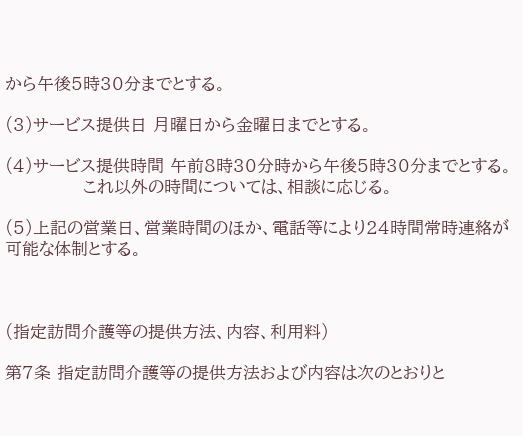から午後5時30分までとする。

(3)サービス提供日 月曜日から金曜日までとする。

(4)サービス提供時間 午前8時30分時から午後5時30分までとする。
             これ以外の時間については、相談に応じる。

(5)上記の営業日、営業時間のほか、電話等により24時間常時連絡が可能な体制とする。



(指定訪問介護等の提供方法、内容、利用料)

第7条 指定訪問介護等の提供方法および内容は次のとおりと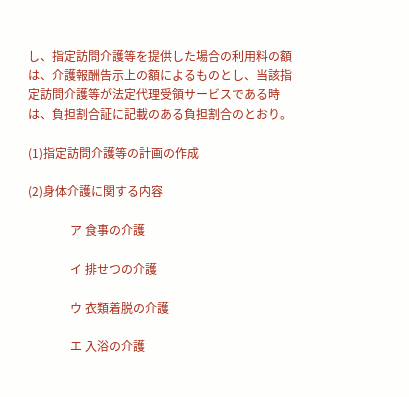し、指定訪問介護等を提供した場合の利用料の額は、介護報酬告示上の額によるものとし、当該指定訪問介護等が法定代理受領サービスである時は、負担割合証に記載のある負担割合のとおり。

(1)指定訪問介護等の計画の作成

(2)身体介護に関する内容

              ア 食事の介護

              イ 排せつの介護

              ウ 衣類着脱の介護

              エ 入浴の介護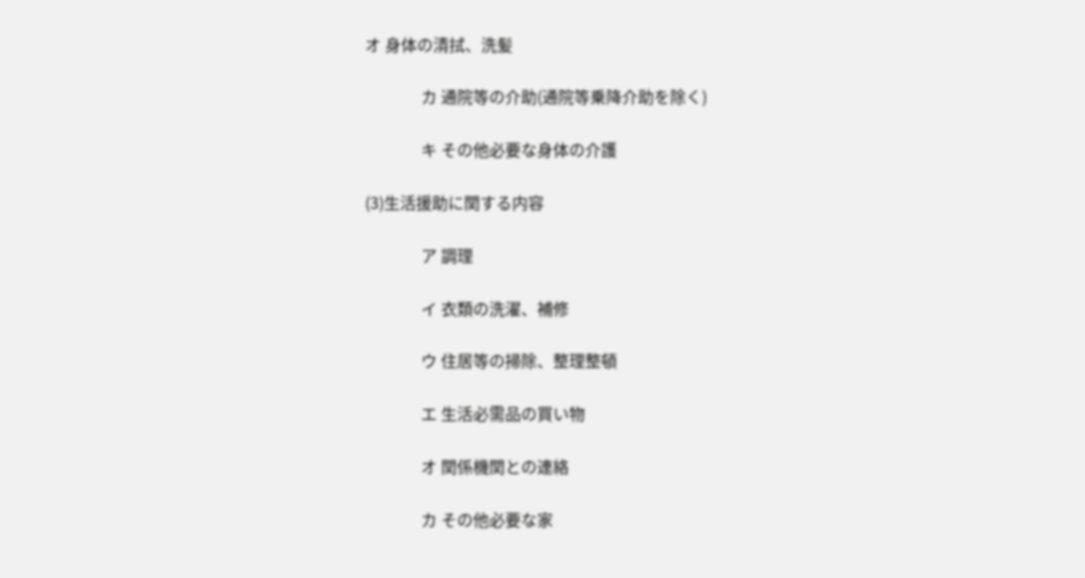オ 身体の清拭、洗髪

              カ 通院等の介助(通院等乗降介助を除く)

              キ その他必要な身体の介護

(3)生活援助に関する内容

              ア 調理

              イ 衣類の洗濯、補修

              ウ 住居等の掃除、整理整頓

              エ 生活必需品の買い物

              オ 関係機関との連絡

              カ その他必要な家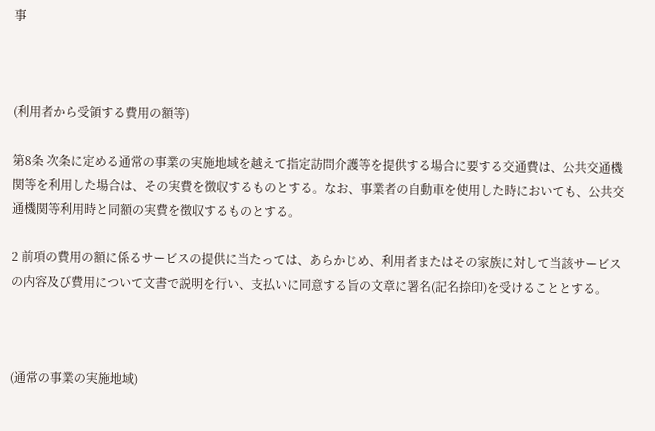事



(利用者から受領する費用の額等)

第8条 次条に定める通常の事業の実施地域を越えて指定訪問介護等を提供する場合に要する交通費は、公共交通機関等を利用した場合は、その実費を徴収するものとする。なお、事業者の自動車を使用した時においても、公共交通機関等利用時と同額の実費を徴収するものとする。

2 前項の費用の額に係るサービスの提供に当たっては、あらかじめ、利用者またはその家族に対して当該サービスの内容及び費用について文書で説明を行い、支払いに同意する旨の文章に署名(記名捺印)を受けることとする。



(通常の事業の実施地域)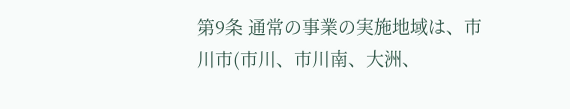第9条 通常の事業の実施地域は、市川市(市川、市川南、大洲、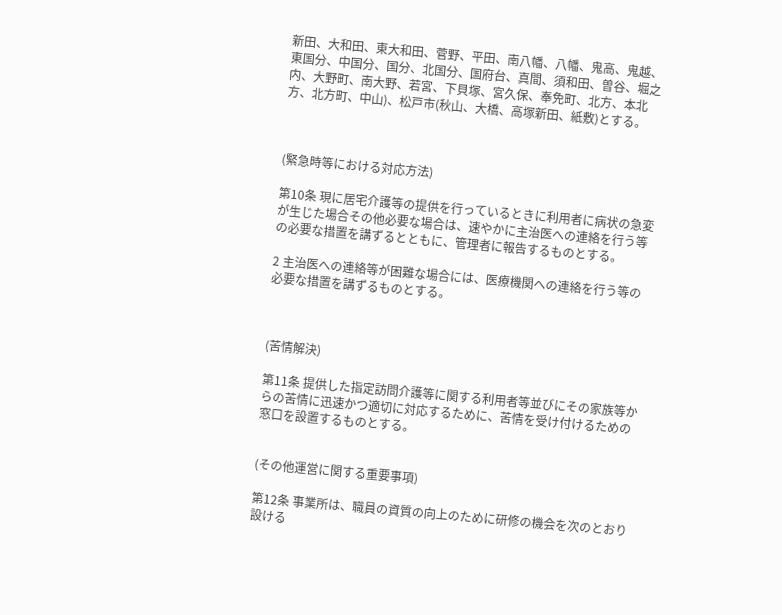新田、大和田、東大和田、菅野、平田、南八幡、八幡、鬼高、鬼越、東国分、中国分、国分、北国分、国府台、真間、須和田、曽谷、堀之内、大野町、南大野、若宮、下貝塚、宮久保、奉免町、北方、本北方、北方町、中山)、松戸市(秋山、大橋、高塚新田、紙敷)とする。



(緊急時等における対応方法)

第10条 現に居宅介護等の提供を行っているときに利用者に病状の急変が生じた場合その他必要な場合は、速やかに主治医への連絡を行う等の必要な措置を講ずるとともに、管理者に報告するものとする。

2 主治医への連絡等が困難な場合には、医療機関への連絡を行う等の必要な措置を講ずるものとする。



(苦情解決)

第11条 提供した指定訪問介護等に関する利用者等並びにその家族等からの苦情に迅速かつ適切に対応するために、苦情を受け付けるための窓口を設置するものとする。


(その他運営に関する重要事項)

第12条 事業所は、職員の資質の向上のために研修の機会を次のとおり設ける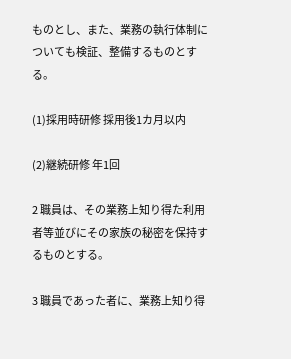ものとし、また、業務の執行体制についても検証、整備するものとする。

(1)採用時研修 採用後1カ月以内

(2)継続研修 年1回

2 職員は、その業務上知り得た利用者等並びにその家族の秘密を保持するものとする。

3 職員であった者に、業務上知り得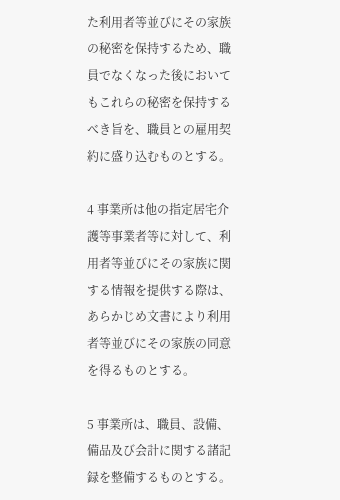た利用者等並びにその家族の秘密を保持するため、職員でなくなった後においてもこれらの秘密を保持するべき旨を、職員との雇用契約に盛り込むものとする。

4 事業所は他の指定居宅介護等事業者等に対して、利用者等並びにその家族に関する情報を提供する際は、あらかじめ文書により利用者等並びにその家族の同意を得るものとする。

5 事業所は、職員、設備、備品及び会計に関する諸記録を整備するものとする。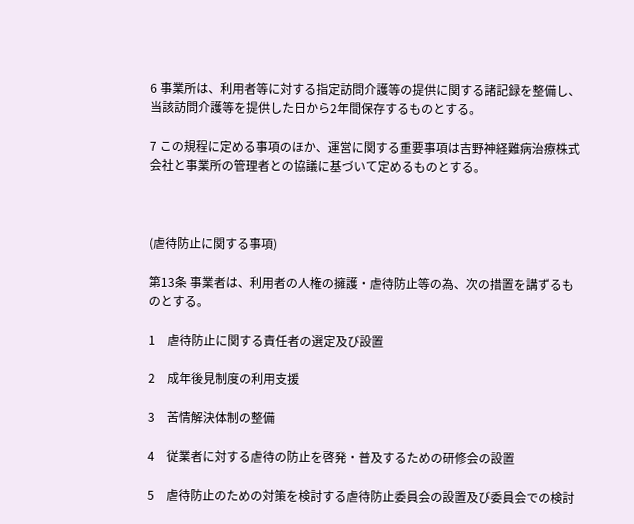6 事業所は、利用者等に対する指定訪問介護等の提供に関する諸記録を整備し、当該訪問介護等を提供した日から2年間保存するものとする。

7 この規程に定める事項のほか、運営に関する重要事項は吉野神経難病治療株式会社と事業所の管理者との協議に基づいて定めるものとする。



(虐待防止に関する事項)

第13条 事業者は、利用者の人権の擁護・虐待防止等の為、次の措置を講ずるものとする。

1    虐待防止に関する責任者の選定及び設置

2    成年後見制度の利用支援

3    苦情解決体制の整備

4    従業者に対する虐待の防止を啓発・普及するための研修会の設置

5    虐待防止のための対策を検討する虐待防止委員会の設置及び委員会での検討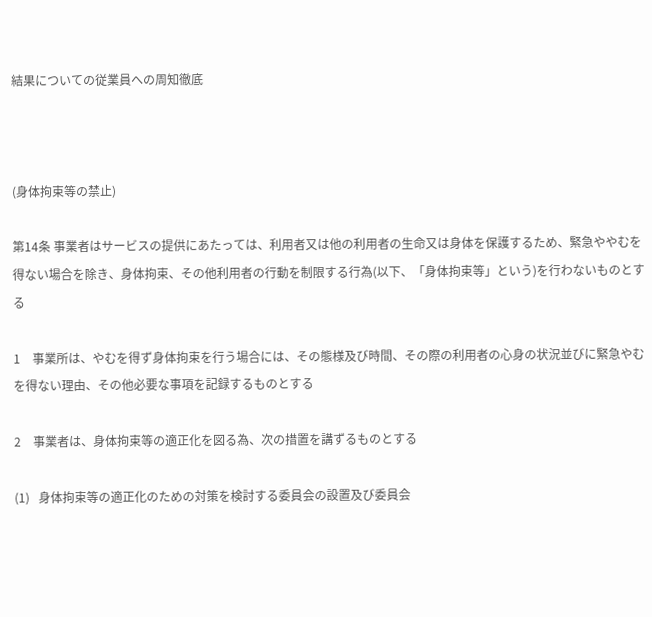結果についての従業員への周知徹底



(身体拘束等の禁止)

第14条 事業者はサービスの提供にあたっては、利用者又は他の利用者の生命又は身体を保護するため、緊急ややむを得ない場合を除き、身体拘束、その他利用者の行動を制限する行為(以下、「身体拘束等」という)を行わないものとする

1    事業所は、やむを得ず身体拘束を行う場合には、その態様及び時間、その際の利用者の心身の状況並びに緊急やむを得ない理由、その他必要な事項を記録するものとする

2    事業者は、身体拘束等の適正化を図る為、次の措置を講ずるものとする

(1)   身体拘束等の適正化のための対策を検討する委員会の設置及び委員会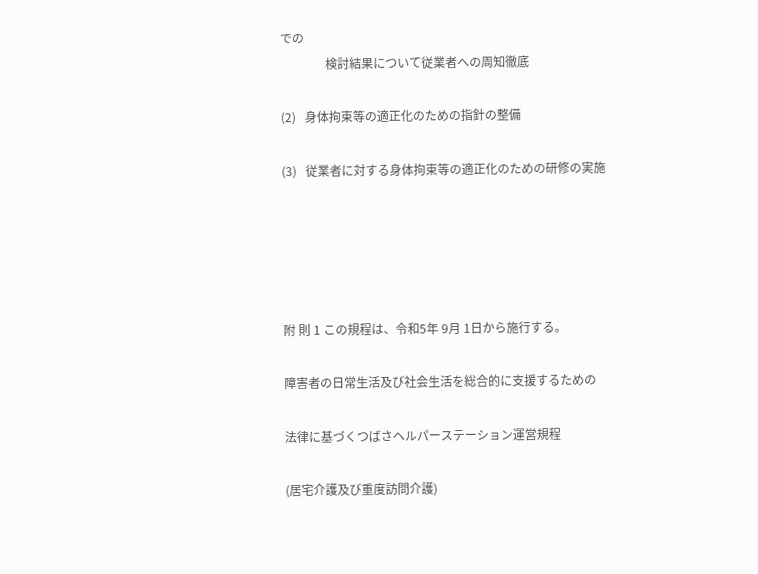での
               検討結果について従業者への周知徹底

(2)   身体拘束等の適正化のための指針の整備

(3)   従業者に対する身体拘束等の適正化のための研修の実施





附 則 1 この規程は、令和5年 9月 1日から施行する。

障害者の日常生活及び社会生活を総合的に支援するための

法律に基づくつばさヘルパーステーション運営規程

(居宅介護及び重度訪問介護)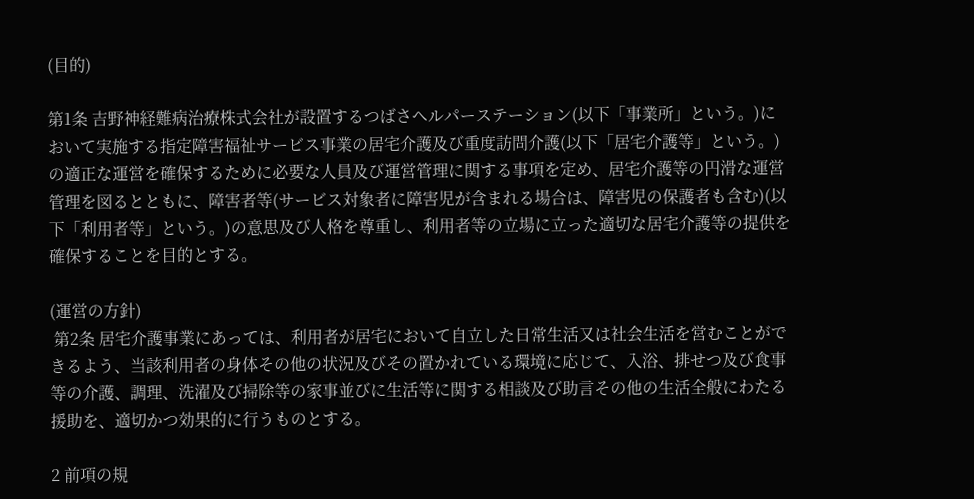(目的)

第1条 吉野神経難病治療株式会社が設置するつばさヘルパーステーション(以下「事業所」という。)において実施する指定障害福祉サービス事業の居宅介護及び重度訪問介護(以下「居宅介護等」という。)の適正な運営を確保するために必要な人員及び運営管理に関する事項を定め、居宅介護等の円滑な運営管理を図るとともに、障害者等(サービス対象者に障害児が含まれる場合は、障害児の保護者も含む)(以下「利用者等」という。)の意思及び人格を尊重し、利用者等の立場に立った適切な居宅介護等の提供を確保することを目的とする。

(運営の方針)
 第2条 居宅介護事業にあっては、利用者が居宅において自立した日常生活又は社会生活を営むことができるよう、当該利用者の身体その他の状況及びその置かれている環境に応じて、入浴、排せつ及び食事等の介護、調理、洗濯及び掃除等の家事並びに生活等に関する相談及び助言その他の生活全般にわたる援助を、適切かつ効果的に行うものとする。

2 前項の規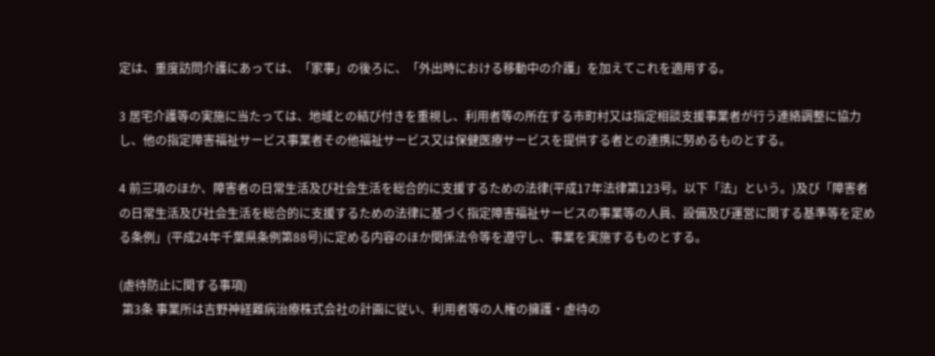定は、重度訪問介護にあっては、「家事」の後ろに、「外出時における移動中の介護」を加えてこれを適用する。

3 居宅介護等の実施に当たっては、地域との結び付きを重視し、利用者等の所在する市町村又は指定相談支援事業者が行う連絡調整に協力し、他の指定障害福祉サービス事業者その他福祉サービス又は保健医療サービスを提供する者との連携に努めるものとする。

4 前三項のほか、障害者の日常生活及び社会生活を総合的に支援するための法律(平成17年法律第123号。以下「法」という。)及び「障害者の日常生活及び社会生活を総合的に支援するための法律に基づく指定障害福祉サービスの事業等の人員、設備及び運営に関する基準等を定める条例」(平成24年千葉県条例第88号)に定める内容のほか関係法令等を遵守し、事業を実施するものとする。

(虐待防止に関する事項)
 第3条 事業所は吉野神経難病治療株式会社の計画に従い、利用者等の人権の擁護・虐待の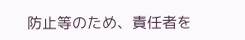防止等のため、責任者を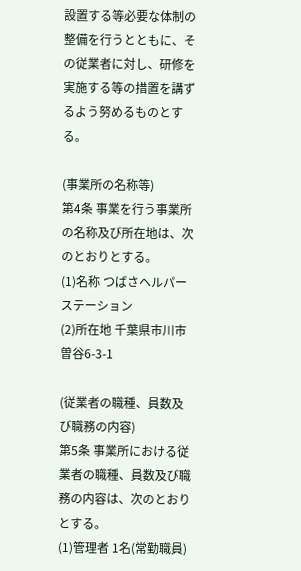設置する等必要な体制の整備を行うとともに、その従業者に対し、研修を実施する等の措置を講ずるよう努めるものとする。

(事業所の名称等)
第4条 事業を行う事業所の名称及び所在地は、次のとおりとする。
(1)名称 つばさヘルパーステーション
(2)所在地 千葉県市川市曽谷6-3-1

(従業者の職種、員数及び職務の内容)
第5条 事業所における従業者の職種、員数及び職務の内容は、次のとおりとする。
(1)管理者 1名(常勤職員)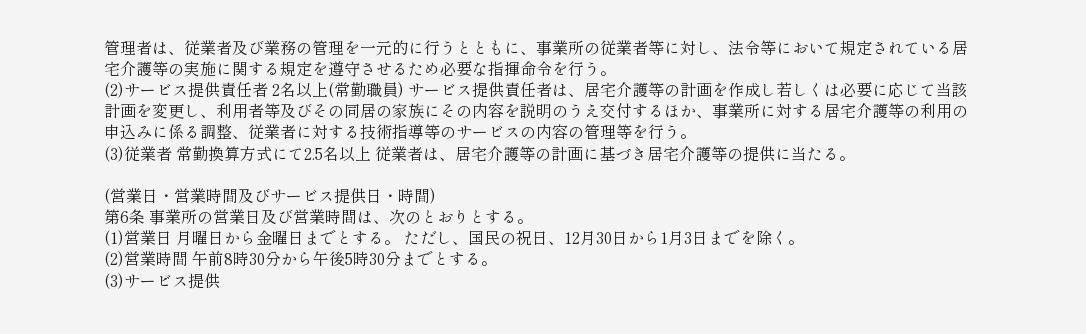管理者は、従業者及び業務の管理を一元的に行うとともに、事業所の従業者等に対し、法令等において規定されている居宅介護等の実施に関する規定を遵守させるため必要な指揮命令を行う。
(2)サービス提供責任者 2名以上(常勤職員) サービス提供責任者は、居宅介護等の計画を作成し若しくは必要に応じて当該計画を変更し、利用者等及びその同居の家族にその内容を説明のうえ交付するほか、事業所に対する居宅介護等の利用の申込みに係る調整、従業者に対する技術指導等のサービスの内容の管理等を行う。
(3)従業者 常勤換算方式にて2.5名以上 従業者は、居宅介護等の計画に基づき居宅介護等の提供に当たる。

(営業日・営業時間及びサービス提供日・時間)
第6条 事業所の営業日及び営業時間は、次のとおりとする。
(1)営業日 月曜日から金曜日までとする。 ただし、国民の祝日、12月30日から1月3日までを除く。
(2)営業時間 午前8時30分から午後5時30分までとする。
(3)サービス提供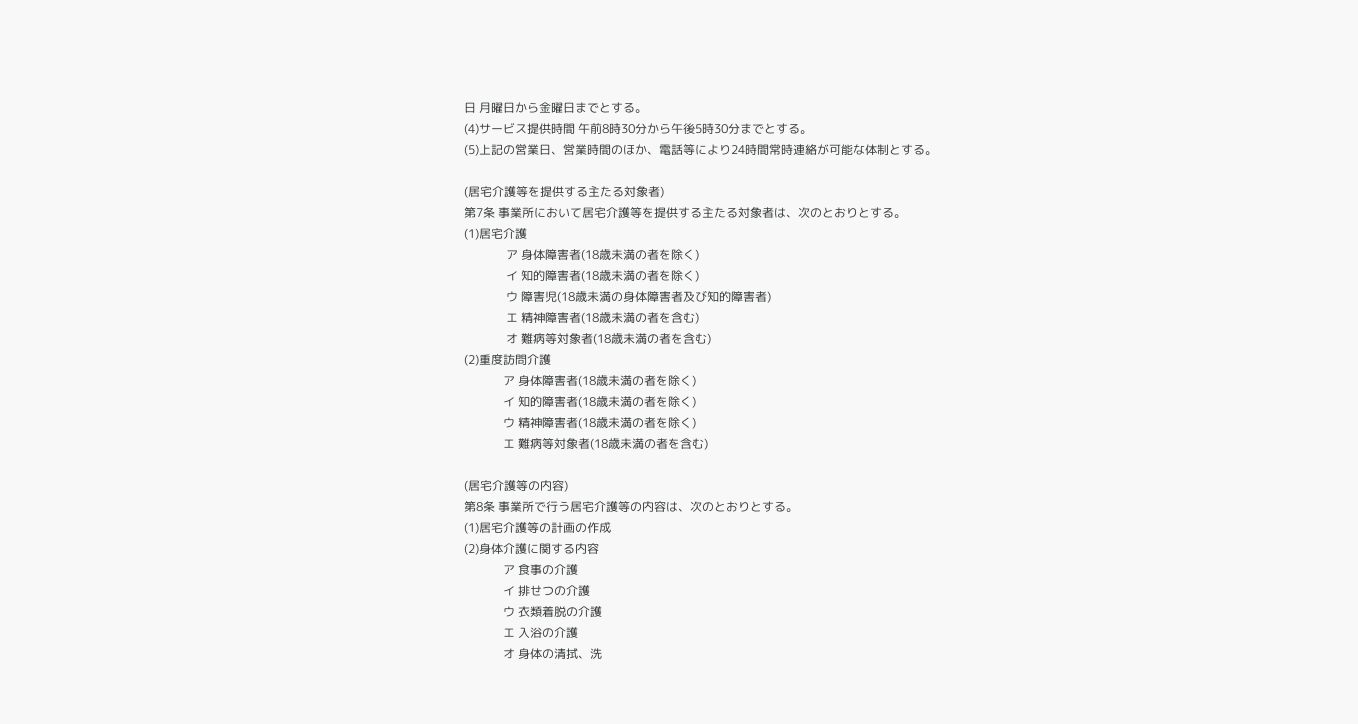日 月曜日から金曜日までとする。
(4)サービス提供時間 午前8時30分から午後5時30分までとする。
(5)上記の営業日、営業時間のほか、電話等により24時間常時連絡が可能な体制とする。

(居宅介護等を提供する主たる対象者)
第7条 事業所において居宅介護等を提供する主たる対象者は、次のとおりとする。
(1)居宅介護
              ア 身体障害者(18歳未満の者を除く)
              イ 知的障害者(18歳未満の者を除く)
              ウ 障害児(18歳未満の身体障害者及び知的障害者)
              エ 精神障害者(18歳未満の者を含む)
              オ 難病等対象者(18歳未満の者を含む)
(2)重度訪問介護
             ア 身体障害者(18歳未満の者を除く)
             イ 知的障害者(18歳未満の者を除く)
             ウ 精神障害者(18歳未満の者を除く)
             エ 難病等対象者(18歳未満の者を含む)

(居宅介護等の内容)
第8条 事業所で行う居宅介護等の内容は、次のとおりとする。
(1)居宅介護等の計画の作成
(2)身体介護に関する内容
             ア 食事の介護
             イ 排せつの介護
             ウ 衣類着脱の介護
             エ 入浴の介護
             オ 身体の清拭、洗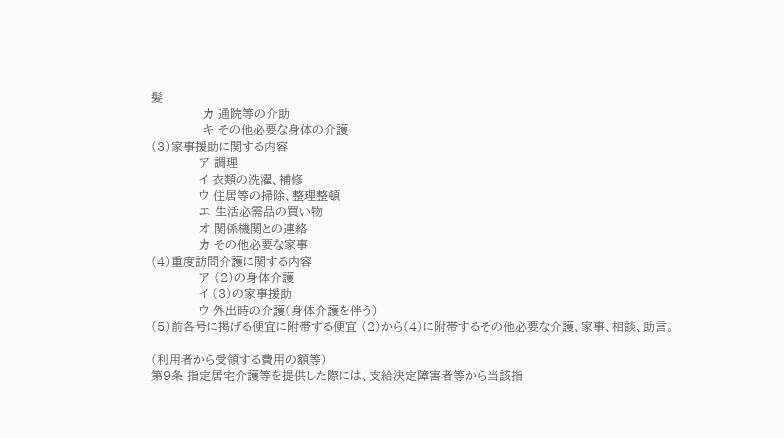髪
             カ 通院等の介助
             キ その他必要な身体の介護
(3)家事援助に関する内容
            ア 調理
            イ 衣類の洗濯、補修
            ウ 住居等の掃除、整理整頓
            エ 生活必需品の買い物
            オ 関係機関との連絡
            カ その他必要な家事
(4)重度訪問介護に関する内容
            ア (2)の身体介護
            イ (3)の家事援助
            ウ 外出時の介護(身体介護を伴う)
(5)前各号に掲げる便宜に附帯する便宜 (2)から(4)に附帯するその他必要な介護、家事、相談、助言。

(利用者から受領する費用の額等)
第9条 指定居宅介護等を提供した際には、支給決定障害者等から当該指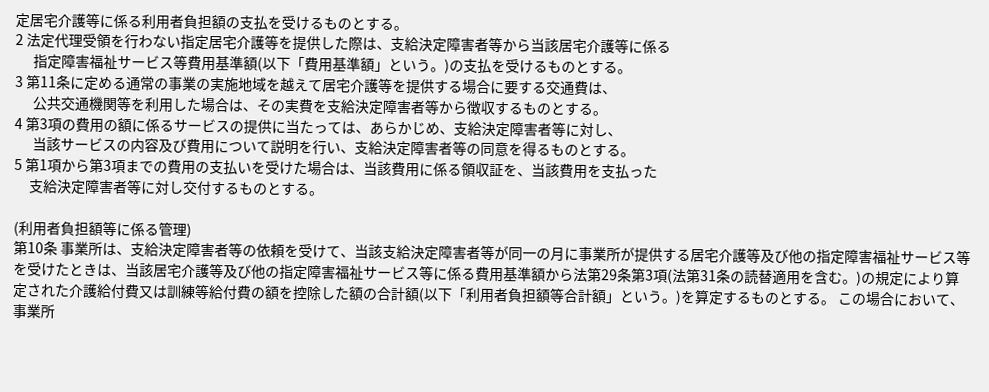定居宅介護等に係る利用者負担額の支払を受けるものとする。
2 法定代理受領を行わない指定居宅介護等を提供した際は、支給決定障害者等から当該居宅介護等に係る
      指定障害福祉サービス等費用基準額(以下「費用基準額」という。)の支払を受けるものとする。
3 第11条に定める通常の事業の実施地域を越えて居宅介護等を提供する場合に要する交通費は、
      公共交通機関等を利用した場合は、その実費を支給決定障害者等から徴収するものとする。
4 第3項の費用の額に係るサービスの提供に当たっては、あらかじめ、支給決定障害者等に対し、
      当該サービスの内容及び費用について説明を行い、支給決定障害者等の同意を得るものとする。
5 第1項から第3項までの費用の支払いを受けた場合は、当該費用に係る領収証を、当該費用を支払った
     支給決定障害者等に対し交付するものとする。

(利用者負担額等に係る管理)
第10条 事業所は、支給決定障害者等の依頼を受けて、当該支給決定障害者等が同一の月に事業所が提供する居宅介護等及び他の指定障害福祉サービス等を受けたときは、当該居宅介護等及び他の指定障害福祉サービス等に係る費用基準額から法第29条第3項(法第31条の読替適用を含む。)の規定により算定された介護給付費又は訓練等給付費の額を控除した額の合計額(以下「利用者負担額等合計額」という。)を算定するものとする。 この場合において、事業所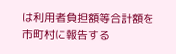は利用者負担額等合計額を市町村に報告する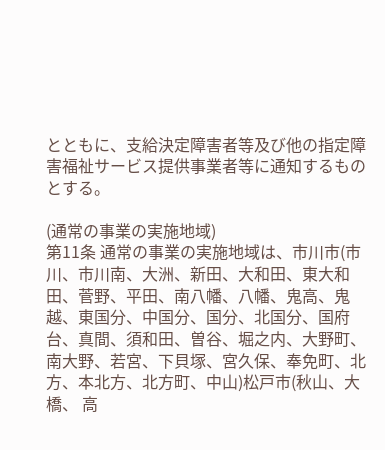とともに、支給決定障害者等及び他の指定障害福祉サービス提供事業者等に通知するものとする。

(通常の事業の実施地域)
第11条 通常の事業の実施地域は、市川市(市川、市川南、大洲、新田、大和田、東大和田、菅野、平田、南八幡、八幡、鬼高、鬼越、東国分、中国分、国分、北国分、国府台、真間、須和田、曽谷、堀之内、大野町、南大野、若宮、下貝塚、宮久保、奉免町、北方、本北方、北方町、中山)松戸市(秋山、大橋、 高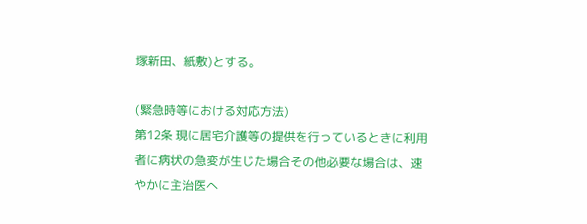塚新田、紙敷)とする。

(緊急時等における対応方法)
第12条 現に居宅介護等の提供を行っているときに利用者に病状の急変が生じた場合その他必要な場合は、速やかに主治医へ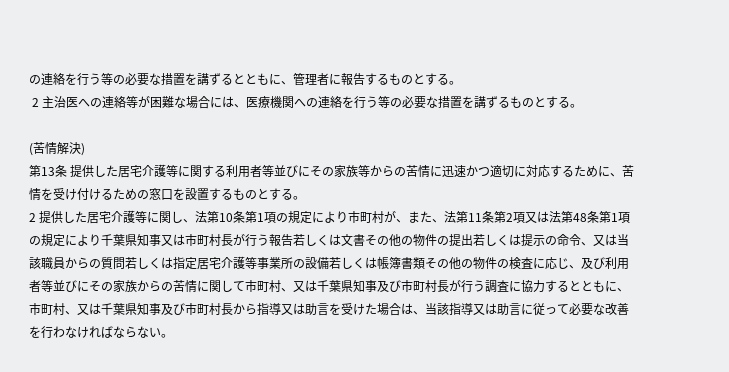の連絡を行う等の必要な措置を講ずるとともに、管理者に報告するものとする。
 2 主治医への連絡等が困難な場合には、医療機関への連絡を行う等の必要な措置を講ずるものとする。

(苦情解決)
第13条 提供した居宅介護等に関する利用者等並びにその家族等からの苦情に迅速かつ適切に対応するために、苦情を受け付けるための窓口を設置するものとする。
2 提供した居宅介護等に関し、法第10条第1項の規定により市町村が、また、法第11条第2項又は法第48条第1項の規定により千葉県知事又は市町村長が行う報告若しくは文書その他の物件の提出若しくは提示の命令、又は当該職員からの質問若しくは指定居宅介護等事業所の設備若しくは帳簿書類その他の物件の検査に応じ、及び利用者等並びにその家族からの苦情に関して市町村、又は千葉県知事及び市町村長が行う調査に協力するとともに、市町村、又は千葉県知事及び市町村長から指導又は助言を受けた場合は、当該指導又は助言に従って必要な改善を行わなければならない。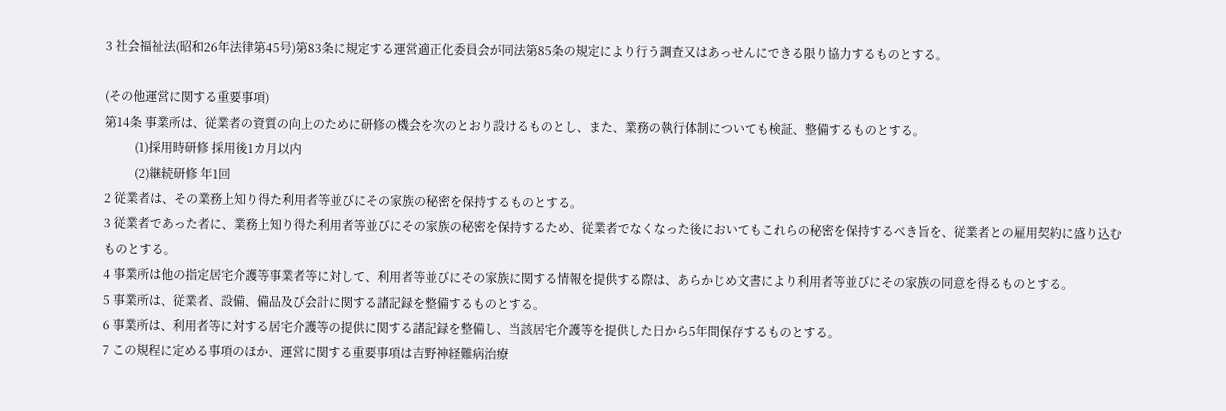3 社会福祉法(昭和26年法律第45号)第83条に規定する運営適正化委員会が同法第85条の規定により行う調査又はあっせんにできる限り協力するものとする。

(その他運営に関する重要事項)
第14条 事業所は、従業者の資質の向上のために研修の機会を次のとおり設けるものとし、また、業務の執行体制についても検証、整備するものとする。
          (1)採用時研修 採用後1カ月以内
          (2)継続研修 年1回
2 従業者は、その業務上知り得た利用者等並びにその家族の秘密を保持するものとする。
3 従業者であった者に、業務上知り得た利用者等並びにその家族の秘密を保持するため、従業者でなくなった後においてもこれらの秘密を保持するべき旨を、従業者との雇用契約に盛り込むものとする。
4 事業所は他の指定居宅介護等事業者等に対して、利用者等並びにその家族に関する情報を提供する際は、あらかじめ文書により利用者等並びにその家族の同意を得るものとする。
5 事業所は、従業者、設備、備品及び会計に関する諸記録を整備するものとする。
6 事業所は、利用者等に対する居宅介護等の提供に関する諸記録を整備し、当該居宅介護等を提供した日から5年間保存するものとする。
7 この規程に定める事項のほか、運営に関する重要事項は吉野神経難病治療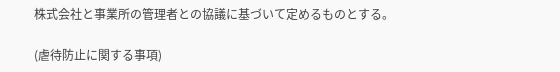株式会社と事業所の管理者との協議に基づいて定めるものとする。

(虐待防止に関する事項)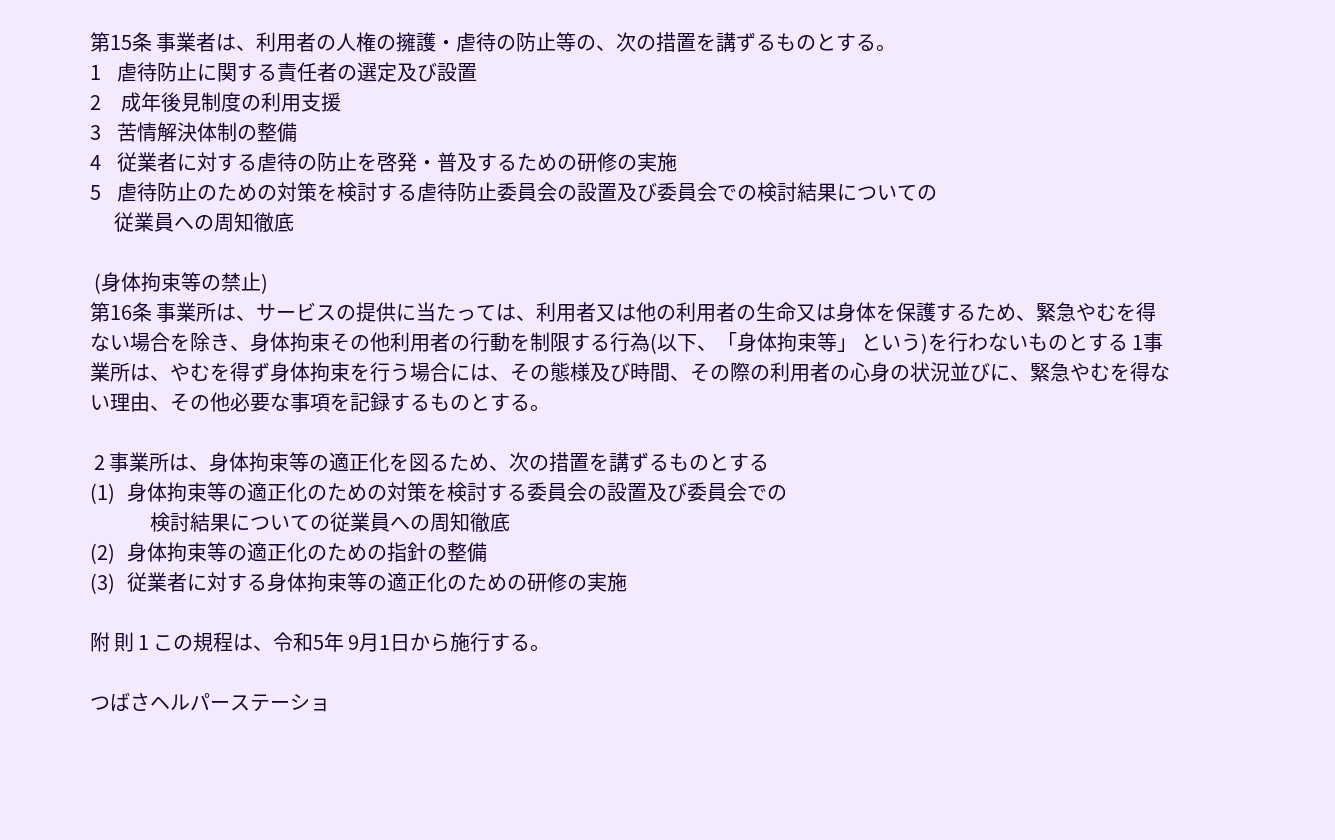第15条 事業者は、利用者の人権の擁護・虐待の防止等の、次の措置を講ずるものとする。
1    虐待防止に関する責任者の選定及び設置
2     成年後見制度の利用支援
3    苦情解決体制の整備
4    従業者に対する虐待の防止を啓発・普及するための研修の実施
5    虐待防止のための対策を検討する虐待防止委員会の設置及び委員会での検討結果についての
      従業員への周知徹底

 (身体拘束等の禁止)
第16条 事業所は、サービスの提供に当たっては、利用者又は他の利用者の生命又は身体を保護するため、緊急やむを得ない場合を除き、身体拘束その他利用者の行動を制限する行為(以下、「身体拘束等」 という)を行わないものとする 1事業所は、やむを得ず身体拘束を行う場合には、その態様及び時間、その際の利用者の心身の状況並びに、緊急やむを得ない理由、その他必要な事項を記録するものとする。

 2 事業所は、身体拘束等の適正化を図るため、次の措置を講ずるものとする
(1)   身体拘束等の適正化のための対策を検討する委員会の設置及び委員会での
               検討結果についての従業員への周知徹底
(2)   身体拘束等の適正化のための指針の整備
(3)   従業者に対する身体拘束等の適正化のための研修の実施

附 則 1 この規程は、令和5年 9月1日から施行する。

つばさヘルパーステーショ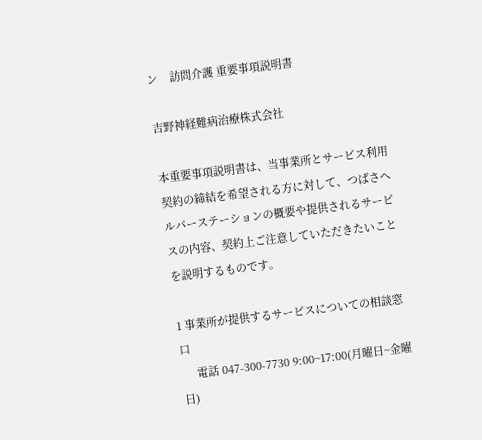ン    訪問介護 重要事項説明書

吉野神経難病治療株式会社

本重要事項説明書は、当事業所とサービス利用契約の締結を希望される方に対して、つばさヘルパーステーションの概要や提供されるサービスの内容、契約上ご注意していただきたいことを説明するものです。

1 事業所が提供するサービスについての相談窓口
     電話 047-300-7730 9:00~17:00(月曜日~金曜日)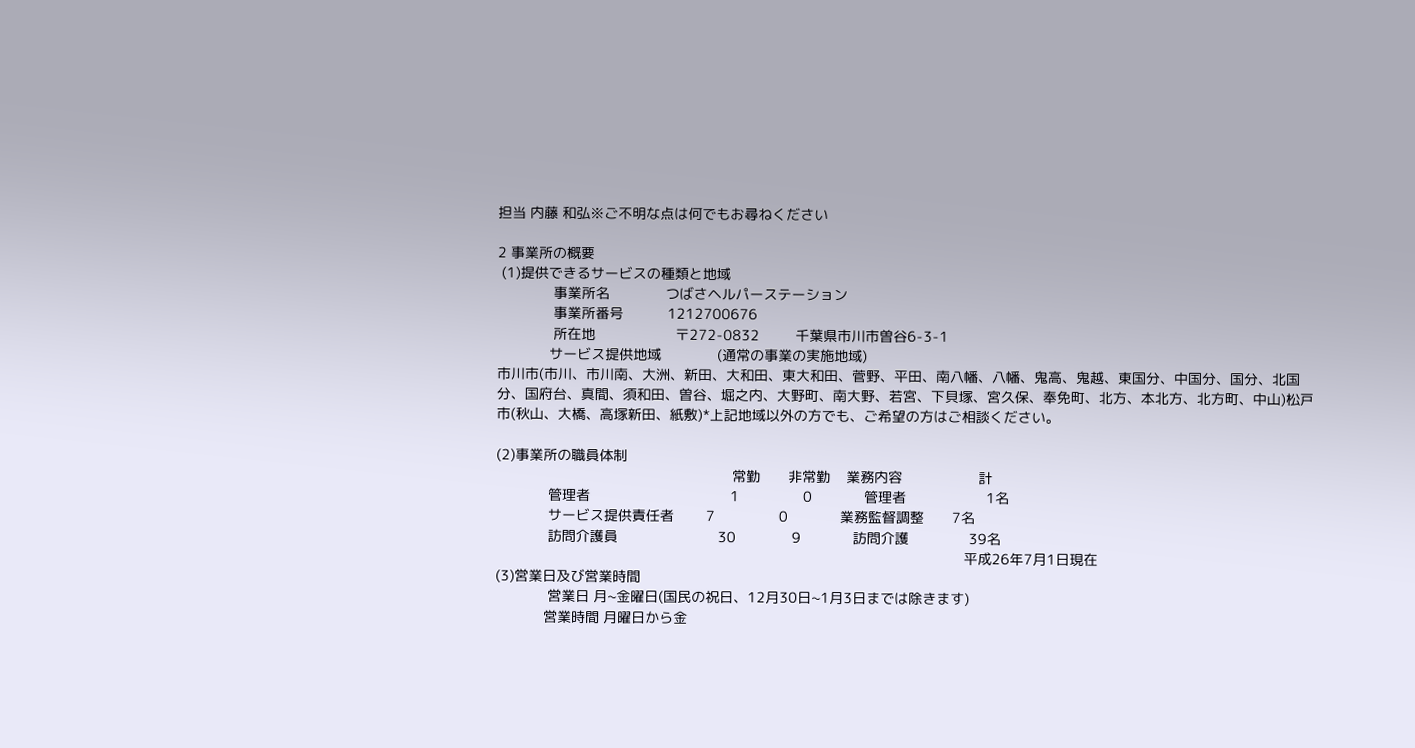担当 内藤 和弘※ご不明な点は何でもお尋ねください

2 事業所の概要
 (1)提供できるサービスの種類と地域
              事業所名              つばさヘルパーステーション
              事業所番号           1212700676
              所在地                    〒272-0832         千葉県市川市曽谷6-3-1
             サービス提供地域              (通常の事業の実施地域)
市川市(市川、市川南、大洲、新田、大和田、東大和田、菅野、平田、南八幡、八幡、鬼高、鬼越、東国分、中国分、国分、北国分、国府台、真間、須和田、曽谷、堀之内、大野町、南大野、若宮、下貝塚、宮久保、奉免町、北方、本北方、北方町、中山)松戸市(秋山、大橋、高塚新田、紙敷)*上記地域以外の方でも、ご希望の方はご相談ください。

(2)事業所の職員体制
                                                           常勤       非常勤    業務内容                   計
             管理者                                   1                0             管理者                    1名
             サービス提供責任者        7                0             業務監督調整       7名
             訪問介護員                         30              9             訪問介護               39名
                                                                                                                     平成26年7月1日現在
(3)営業日及び営業時間
             営業日 月~金曜日(国民の祝日、12月30日~1月3日までは除きます)
            営業時間 月曜日から金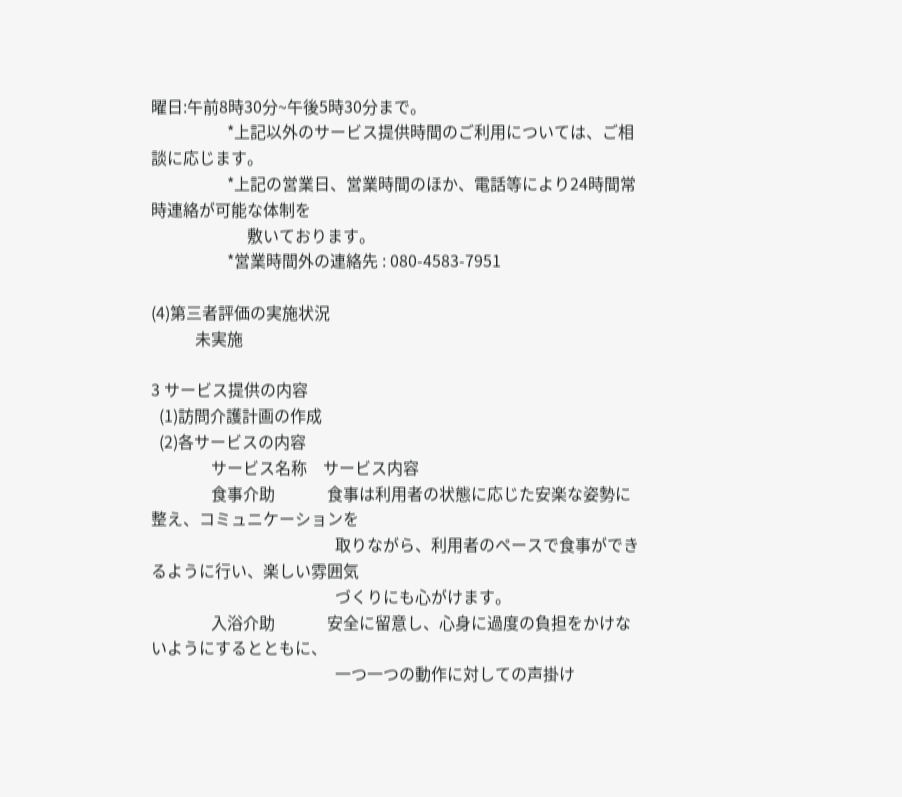曜日:午前8時30分~午後5時30分まで。
                   *上記以外のサービス提供時間のご利用については、ご相談に応じます。
                   *上記の営業日、営業時間のほか、電話等により24時間常時連絡が可能な体制を
                        敷いております。
                   *営業時間外の連絡先 : 080-4583-7951

(4)第三者評価の実施状況
           未実施

3 サービス提供の内容
  (1)訪問介護計画の作成
  (2)各サービスの内容
               サービス名称    サービス内容
               食事介助             食事は利用者の状態に応じた安楽な姿勢に整え、コミュニケーションを
                                              取りながら、利用者のペースで食事ができるように行い、楽しい雰囲気
                                              づくりにも心がけます。
               入浴介助             安全に留意し、心身に過度の負担をかけないようにするとともに、
                                              一つ一つの動作に対しての声掛け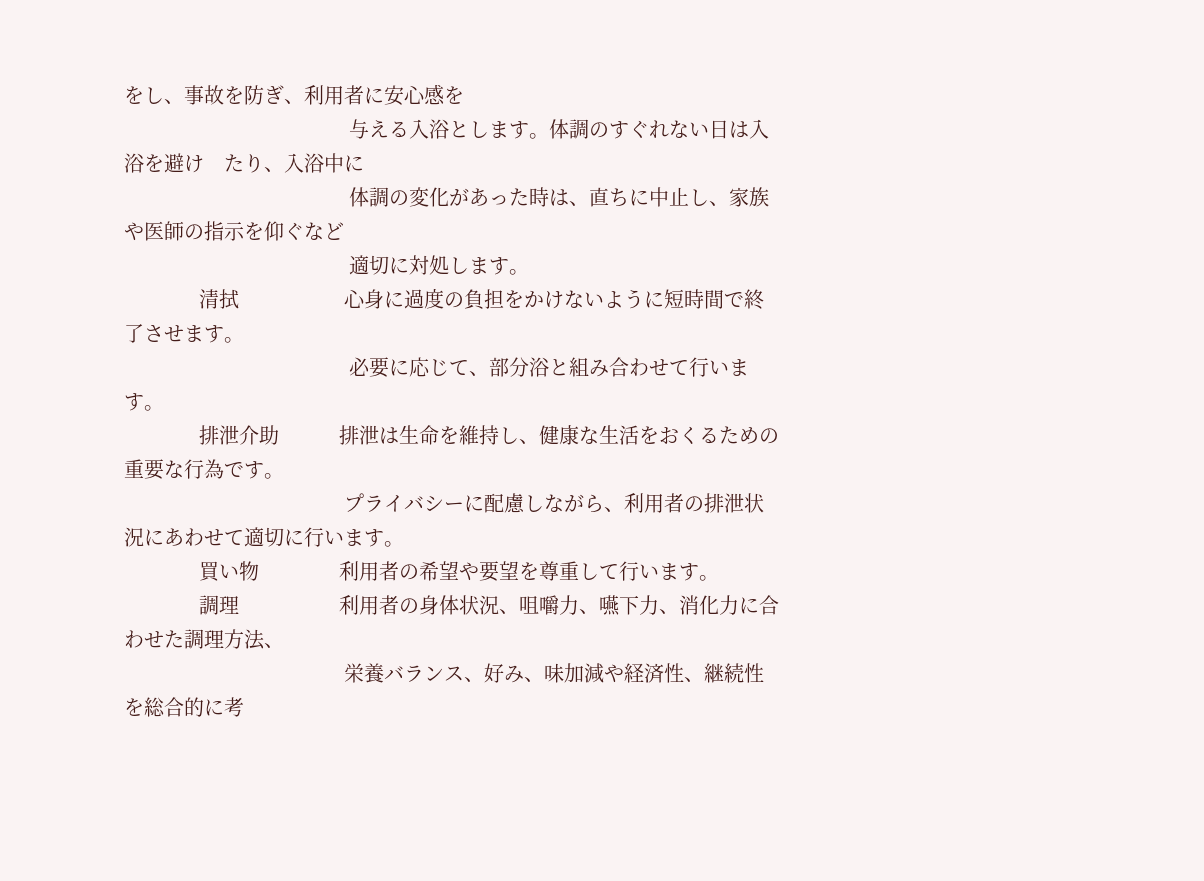をし、事故を防ぎ、利用者に安心感を
                                             与える入浴とします。体調のすぐれない日は入浴を避け    たり、入浴中に
                                             体調の変化があった時は、直ちに中止し、家族や医師の指示を仰ぐなど
                                             適切に対処します。
               清拭                     心身に過度の負担をかけないように短時間で終了させます。
                                             必要に応じて、部分浴と組み合わせて行います。
               排泄介助            排泄は生命を維持し、健康な生活をおくるための重要な行為です。
                                            プライバシーに配慮しながら、利用者の排泄状況にあわせて適切に行います。
               買い物                利用者の希望や要望を尊重して行います。
               調理                    利用者の身体状況、咀嚼力、嚥下力、消化力に合わせた調理方法、
                                            栄養バランス、好み、味加減や経済性、継続性を総合的に考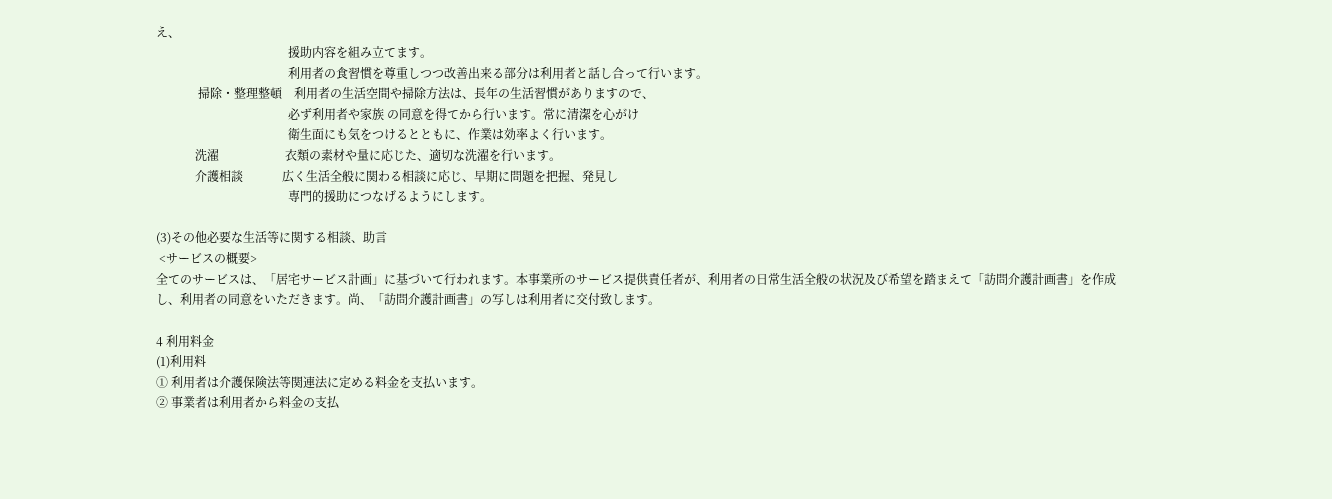え、
                                            援助内容を組み立てます。
                                            利用者の食習慣を尊重しつつ改善出来る部分は利用者と話し合って行います。
              掃除・整理整頓    利用者の生活空間や掃除方法は、長年の生活習慣がありますので、
                                            必ず利用者や家族 の同意を得てから行います。常に清潔を心がけ
                                            衛生面にも気をつけるとともに、作業は効率よく行います。
             洗濯                      衣類の素材や量に応じた、適切な洗濯を行います。
             介護相談             広く生活全般に関わる相談に応じ、早期に問題を把握、発見し
                                            専門的援助につなげるようにします。

(3)その他必要な生活等に関する相談、助言
 <サービスの概要>
全てのサービスは、「居宅サービス計画」に基づいて行われます。本事業所のサービス提供責任者が、利用者の日常生活全般の状況及び希望を踏まえて「訪問介護計画書」を作成し、利用者の同意をいただきます。尚、「訪問介護計画書」の写しは利用者に交付致します。

4 利用料金
(1)利用料
① 利用者は介護保険法等関連法に定める料金を支払います。
② 事業者は利用者から料金の支払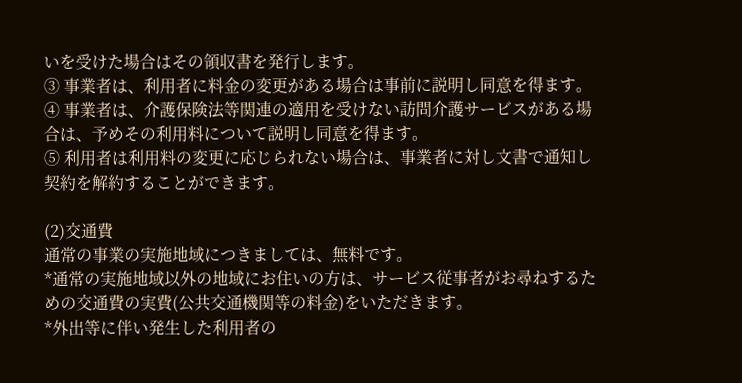いを受けた場合はその領収書を発行します。
③ 事業者は、利用者に料金の変更がある場合は事前に説明し同意を得ます。
④ 事業者は、介護保険法等関連の適用を受けない訪問介護サービスがある場合は、予めその利用料について説明し同意を得ます。
⑤ 利用者は利用料の変更に応じられない場合は、事業者に対し文書で通知し契約を解約することができます。

(2)交通費
通常の事業の実施地域につきましては、無料です。
*通常の実施地域以外の地域にお住いの方は、サービス従事者がお尋ねするための交通費の実費(公共交通機関等の料金)をいただきます。
*外出等に伴い発生した利用者の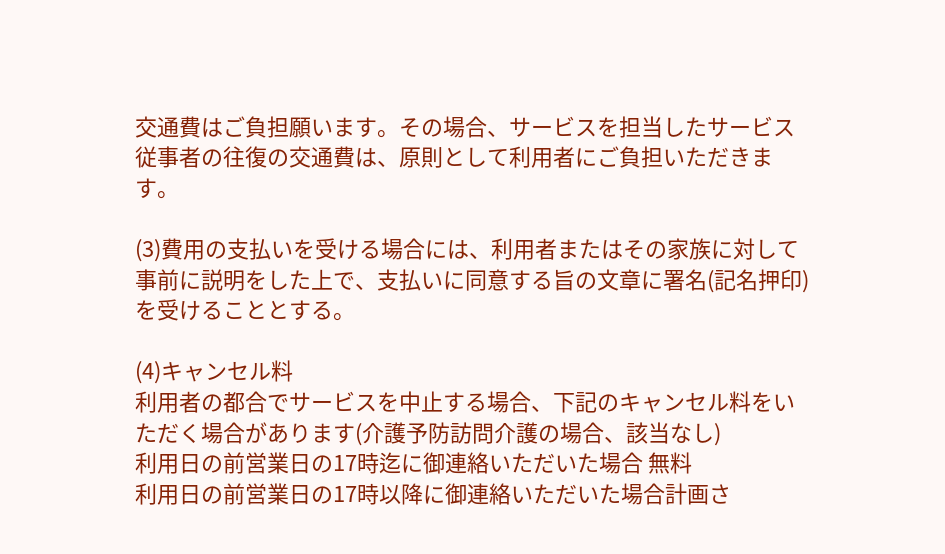交通費はご負担願います。その場合、サービスを担当したサービス従事者の往復の交通費は、原則として利用者にご負担いただきます。

(3)費用の支払いを受ける場合には、利用者またはその家族に対して事前に説明をした上で、支払いに同意する旨の文章に署名(記名押印)を受けることとする。

(4)キャンセル料
利用者の都合でサービスを中止する場合、下記のキャンセル料をいただく場合があります(介護予防訪問介護の場合、該当なし)
利用日の前営業日の17時迄に御連絡いただいた場合 無料
利用日の前営業日の17時以降に御連絡いただいた場合計画さ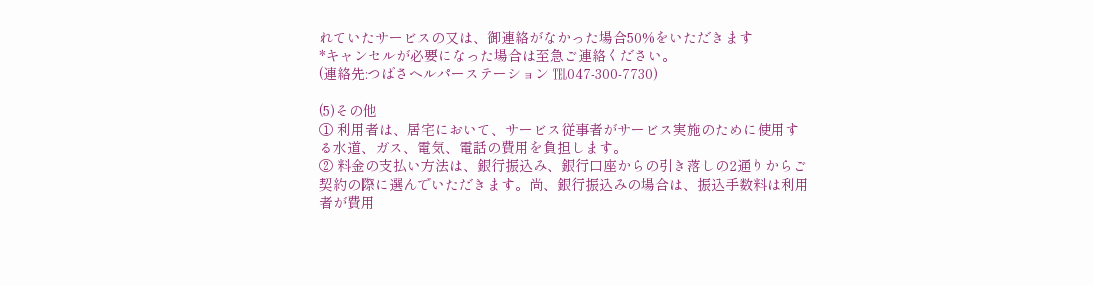れていたサービスの又は、御連絡がなかった場合50%をいただきます
*キャンセルが必要になった場合は至急ご連絡ください。
(連絡先:つばさヘルパーステーション ℡047-300-7730)

(5)その他
① 利用者は、居宅において、サービス従事者がサービス実施のために使用する水道、ガス、電気、電話の費用を負担します。
② 料金の支払い方法は、銀行振込み、銀行口座からの引き落しの2通りからご契約の際に選んでいただきます。尚、銀行振込みの場合は、振込手数料は利用者が費用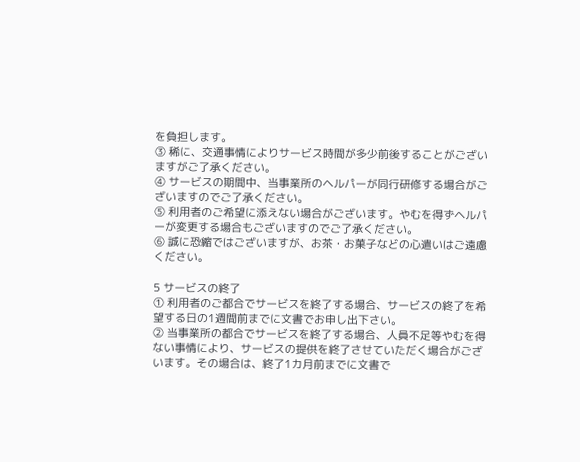を負担します。
③ 稀に、交通事情によりサービス時間が多少前後することがございますがご了承ください。
④ サービスの期間中、当事業所のヘルパーが同行研修する場合がございますのでご了承ください。
⑤ 利用者のご希望に添えない場合がございます。やむを得ずヘルパーが変更する場合もございますのでご了承ください。
⑥ 誠に恐縮ではございますが、お茶・お菓子などの心遣いはご遠慮ください。

5 サービスの終了
① 利用者のご都合でサービスを終了する場合、サービスの終了を希望する日の1週間前までに文書でお申し出下さい。
② 当事業所の都合でサービスを終了する場合、人員不足等やむを得ない事情により、サービスの提供を終了させていただく場合がございます。その場合は、終了1カ月前までに文書で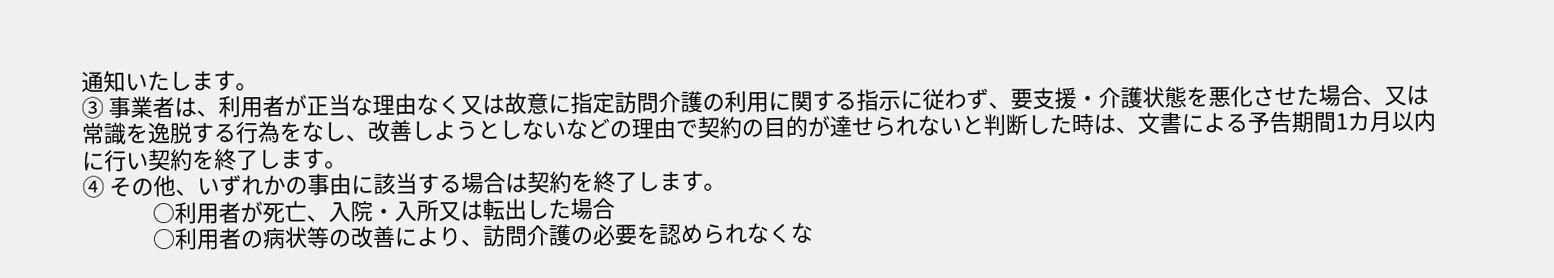通知いたします。
③ 事業者は、利用者が正当な理由なく又は故意に指定訪問介護の利用に関する指示に従わず、要支援・介護状態を悪化させた場合、又は常識を逸脱する行為をなし、改善しようとしないなどの理由で契約の目的が達せられないと判断した時は、文書による予告期間1カ月以内に行い契約を終了します。
④ その他、いずれかの事由に該当する場合は契約を終了します。
              ○利用者が死亡、入院・入所又は転出した場合
              ○利用者の病状等の改善により、訪問介護の必要を認められなくな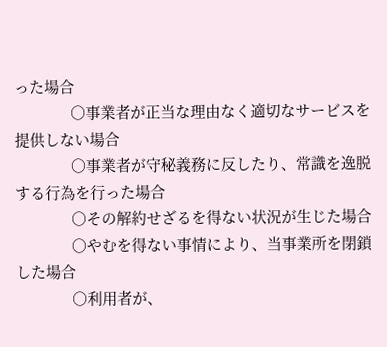った場合
              ○事業者が正当な理由なく適切なサービスを提供しない場合
              ○事業者が守秘義務に反したり、常識を逸脱する行為を行った場合
              ○その解約せざるを得ない状況が生じた場合
              ○やむを得ない事情により、当事業所を閉鎖した場合
              ○利用者が、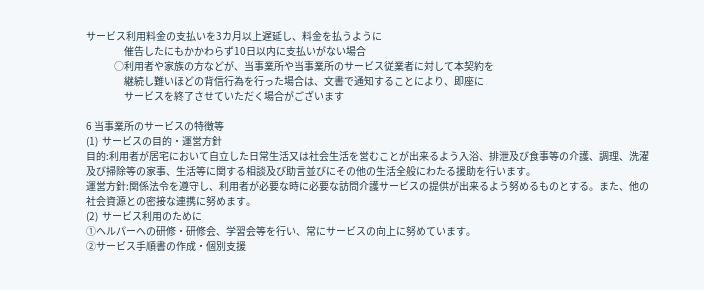サービス利用料金の支払いを3カ月以上遅延し、料金を払うように
                   催告したにもかかわらず10日以内に支払いがない場合
              ○利用者や家族の方などが、当事業所や当事業所のサービス従業者に対して本契約を
                   継続し難いほどの背信行為を行った場合は、文書で通知することにより、即座に
                   サービスを終了させていただく場合がございます

6 当事業所のサービスの特徴等
(1)  サービスの目的・運営方針
目的:利用者が居宅において自立した日常生活又は社会生活を営むことが出来るよう入浴、排泄及び食事等の介護、調理、洗濯及び掃除等の家事、生活等に関する相談及び助言並びにその他の生活全般にわたる援助を行います。
運営方針:関係法令を遵守し、利用者が必要な時に必要な訪問介護サービスの提供が出来るよう努めるものとする。また、他の社会資源との密接な連携に努めます。
(2)  サービス利用のために
①ヘルパーへの研修・研修会、学習会等を行い、常にサービスの向上に努めています。
②サービス手順書の作成・個別支援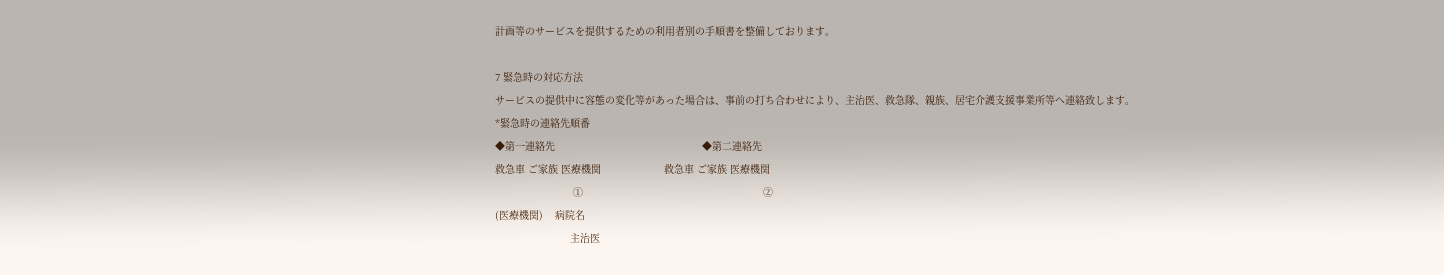計画等のサービスを提供するための利用者別の手順書を整備しております。

7 緊急時の対応方法
サービスの提供中に容態の変化等があった場合は、事前の打ち合わせにより、主治医、救急隊、親族、居宅介護支援事業所等へ連絡致します。
*緊急時の連絡先順番
◆第一連絡先                                                 ◆第二連絡先
救急車 ご家族 医療機関                     救急車 ご家族 医療機関
                          ①                                                            ②
(医療機関)    病院名
                         主治医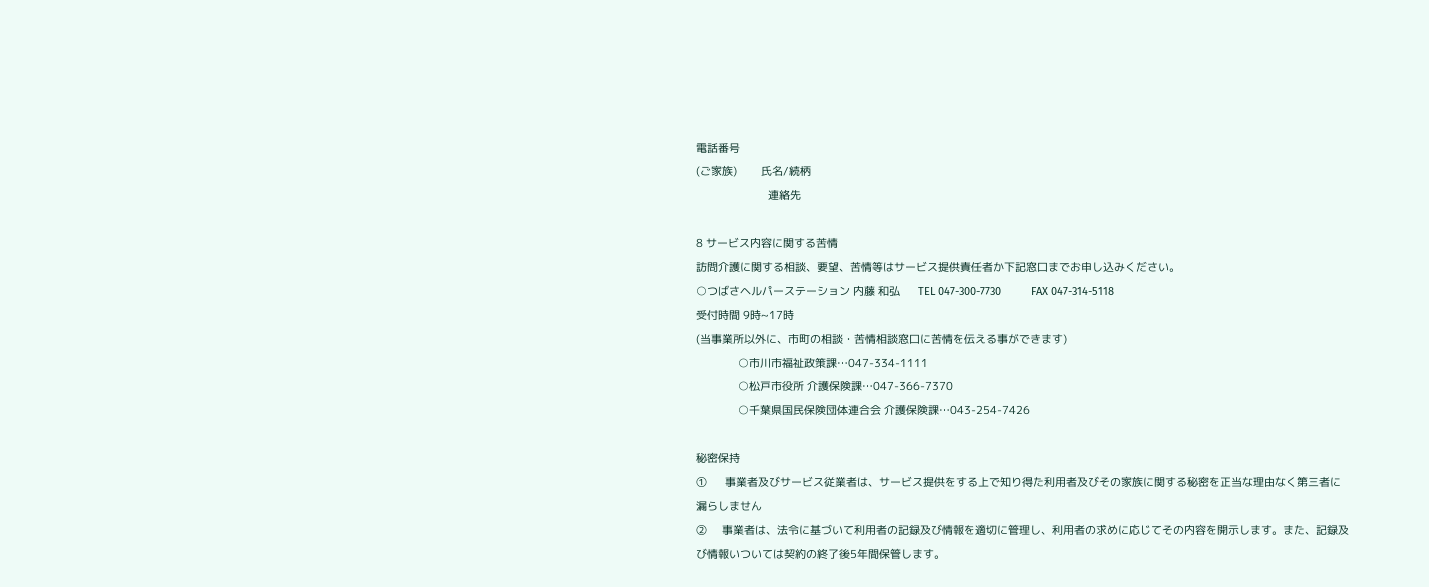電話番号
(ご家族)        氏名/続柄
                        連絡先

8 サービス内容に関する苦情
訪問介護に関する相談、要望、苦情等はサービス提供責任者か下記窓口までお申し込みください。
○つばさヘルパーステーション 内藤 和弘      TEL 047-300-7730          FAX 047-314-5118
受付時間 9時~17時
(当事業所以外に、市町の相談・苦情相談窓口に苦情を伝える事ができます)
              ○市川市福祉政策課…047-334-1111
              ○松戸市役所 介護保険課…047-366-7370
              ○千葉県国民保険団体連合会 介護保険課…043-254-7426

秘密保持
①      事業者及びサービス従業者は、サービス提供をする上で知り得た利用者及びその家族に関する秘密を正当な理由なく第三者に漏らしません
②     事業者は、法令に基づいて利用者の記録及び情報を適切に管理し、利用者の求めに応じてその内容を開示します。また、記録及び情報いついては契約の終了後5年間保管します。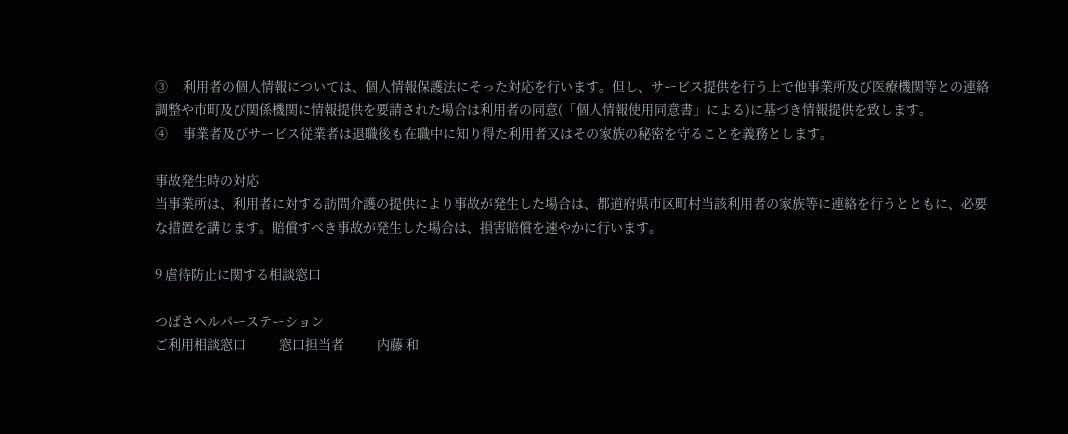③     利用者の個人情報については、個人情報保護法にそった対応を行います。但し、サービス提供を行う上で他事業所及び医療機関等との連絡調整や市町及び関係機関に情報提供を要請された場合は利用者の同意(「個人情報使用同意書」による)に基づき情報提供を致します。
④     事業者及びサービス従業者は退職後も在職中に知り得た利用者又はその家族の秘密を守ることを義務とします。

事故発生時の対応
当事業所は、利用者に対する訪問介護の提供により事故が発生した場合は、都道府県市区町村当該利用者の家族等に連絡を行うとともに、必要な措置を講じます。賠償すべき事故が発生した場合は、損害賠償を速やかに行います。

9 虐待防止に関する相談窓口

つばさヘルパーステーション
ご利用相談窓口           窓口担当者           内藤 和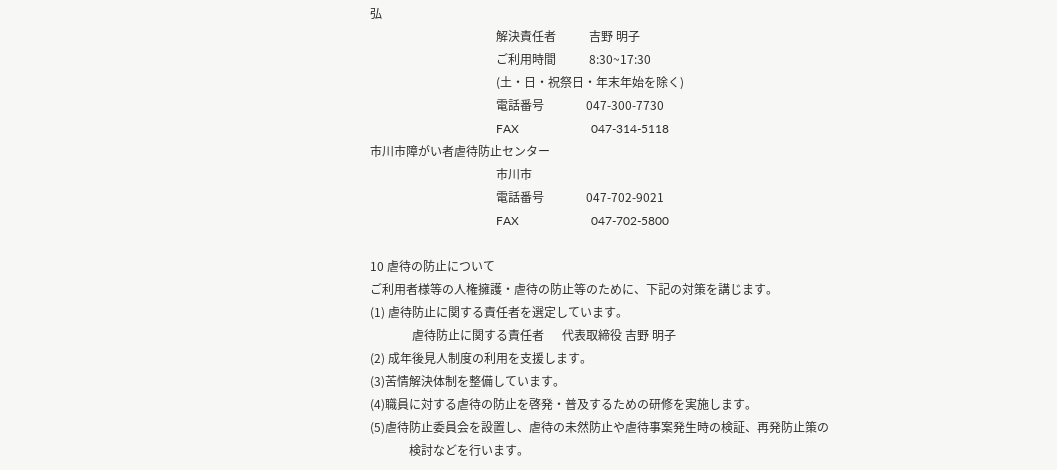弘
                                          解決責任者           吉野 明子
                                          ご利用時間           8:30~17:30
                                          (土・日・祝祭日・年末年始を除く)
                                          電話番号              047-300-7730
                                          FAX                        047-314-5118
市川市障がい者虐待防止センター
                                          市川市
                                          電話番号              047-702-9021
                                          FAX                        047-702-5800

10 虐待の防止について
ご利用者様等の人権擁護・虐待の防止等のために、下記の対策を講じます。
(1) 虐待防止に関する責任者を選定しています。
              虐待防止に関する責任者      代表取締役 吉野 明子
(2) 成年後見人制度の利用を支援します。
(3)苦情解決体制を整備しています。
(4)職員に対する虐待の防止を啓発・普及するための研修を実施します。
(5)虐待防止委員会を設置し、虐待の未然防止や虐待事案発生時の検証、再発防止策の
             検討などを行います。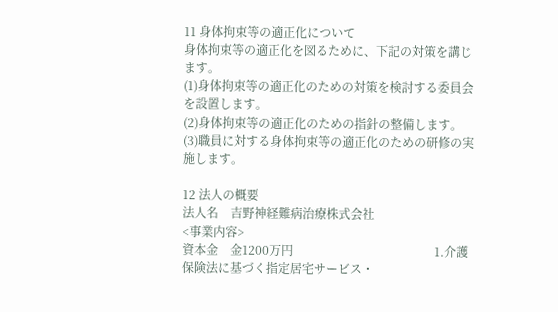11 身体拘束等の適正化について
身体拘束等の適正化を図るために、下記の対策を講じます。
(1)身体拘束等の適正化のための対策を検討する委員会を設置します。
(2)身体拘束等の適正化のための指針の整備します。
(3)職員に対する身体拘束等の適正化のための研修の実施します。

12 法人の概要
法人名    吉野神経難病治療株式会社                                                        <事業内容>
資本金    金1200万円                                               1.介護保険法に基づく指定居宅サービス・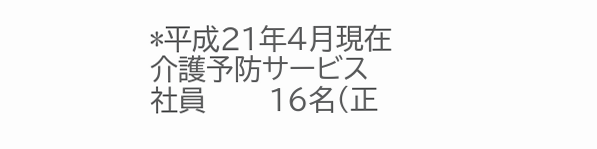*平成21年4月現在                                                           介護予防サービス
社員       16名(正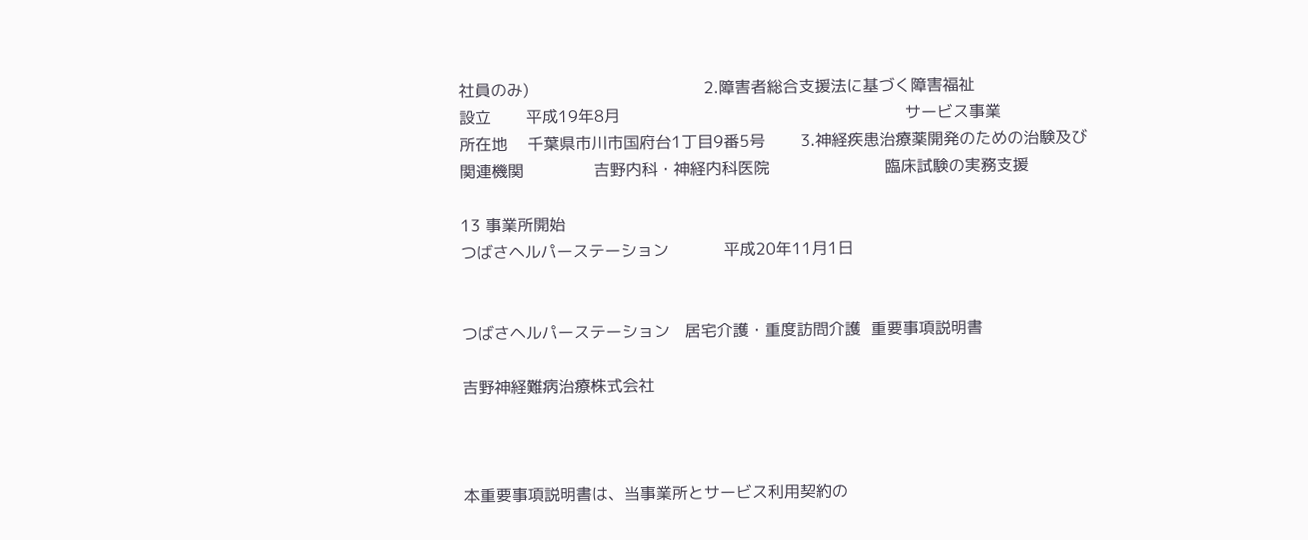社員のみ)                                   2.障害者総合支援法に基づく障害福祉
設立       平成19年8月                                                         サービス事業
所在地    千葉県市川市国府台1丁目9番5号       3.神経疾患治療薬開発のための治験及び
関連機関              吉野内科・神経内科医院                       臨床試験の実務支援

13 事業所開始
つばさヘルパーステーション           平成20年11月1日


つばさヘルパーステーション   居宅介護・重度訪問介護  重要事項説明書

吉野神経難病治療株式会社



本重要事項説明書は、当事業所とサービス利用契約の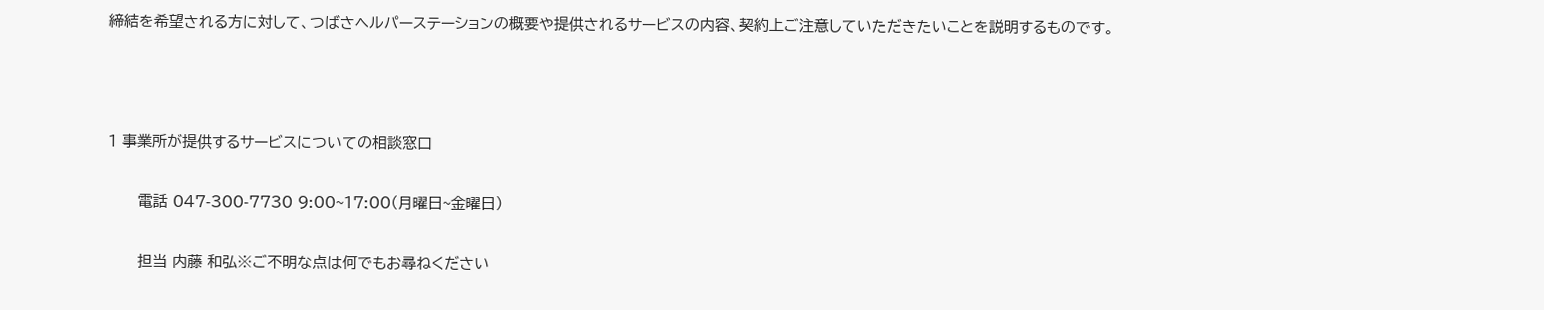締結を希望される方に対して、つばさヘルパーステーションの概要や提供されるサービスの内容、契約上ご注意していただきたいことを説明するものです。



1 事業所が提供するサービスについての相談窓口

      電話 047-300-7730 9:00~17:00(月曜日~金曜日)

      担当 内藤 和弘※ご不明な点は何でもお尋ねください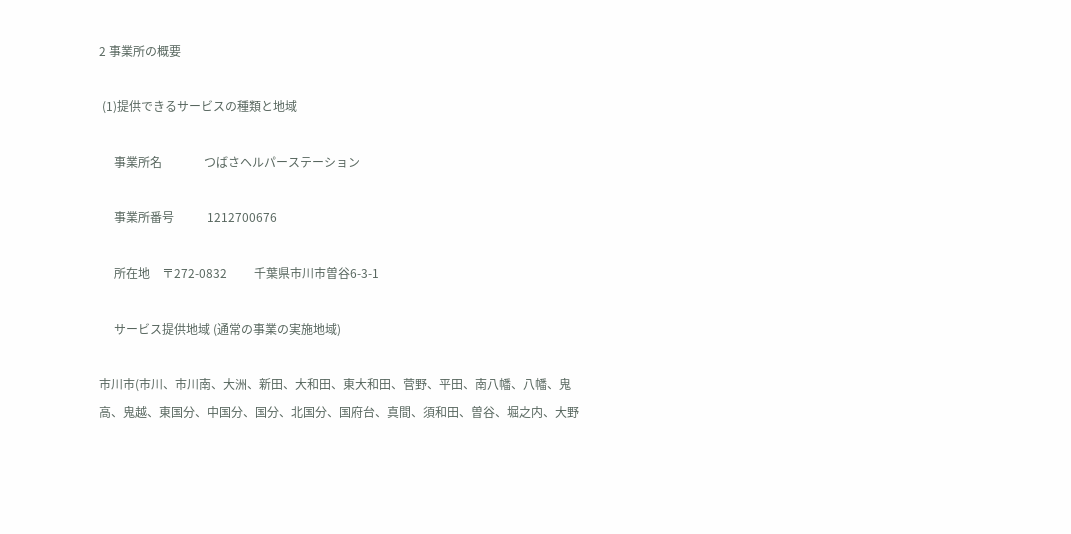2 事業所の概要

 (1)提供できるサービスの種類と地域

     事業所名              つばさヘルパーステーション

     事業所番号           1212700676

     所在地    〒272-0832         千葉県市川市曽谷6-3-1

     サービス提供地域 (通常の事業の実施地域)

市川市(市川、市川南、大洲、新田、大和田、東大和田、菅野、平田、南八幡、八幡、鬼高、鬼越、東国分、中国分、国分、北国分、国府台、真間、須和田、曽谷、堀之内、大野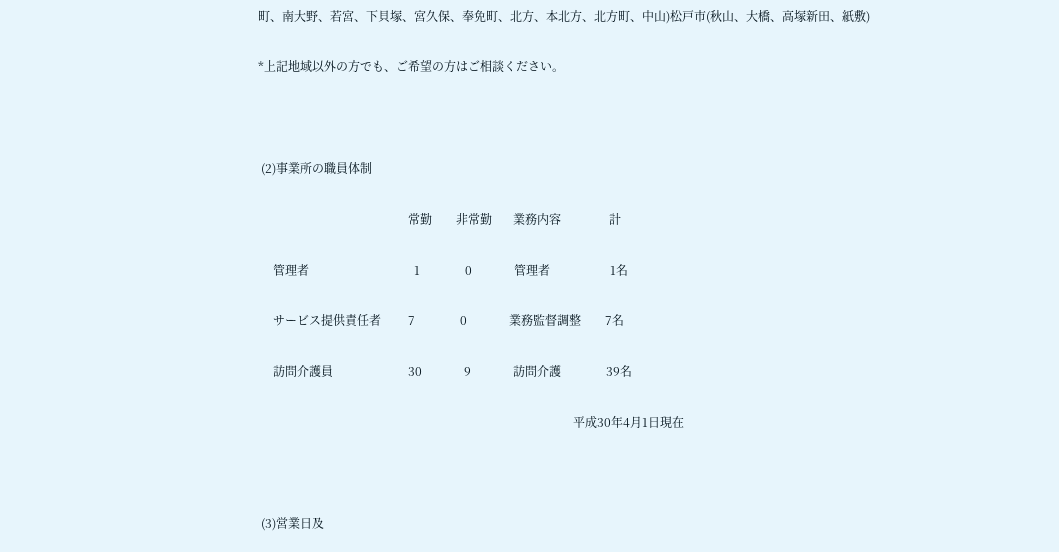町、南大野、若宮、下貝塚、宮久保、奉免町、北方、本北方、北方町、中山)松戸市(秋山、大橋、高塚新田、紙敷)

*上記地域以外の方でも、ご希望の方はご相談ください。



 (2)事業所の職員体制

                                                  常勤        非常勤       業務内容                計

     管理者                                   1               0              管理者                    1名

     サービス提供責任者         7               0              業務監督調整        7名

     訪問介護員                         30              9              訪問介護               39名

                                                                                                         平成30年4月1日現在



 (3)営業日及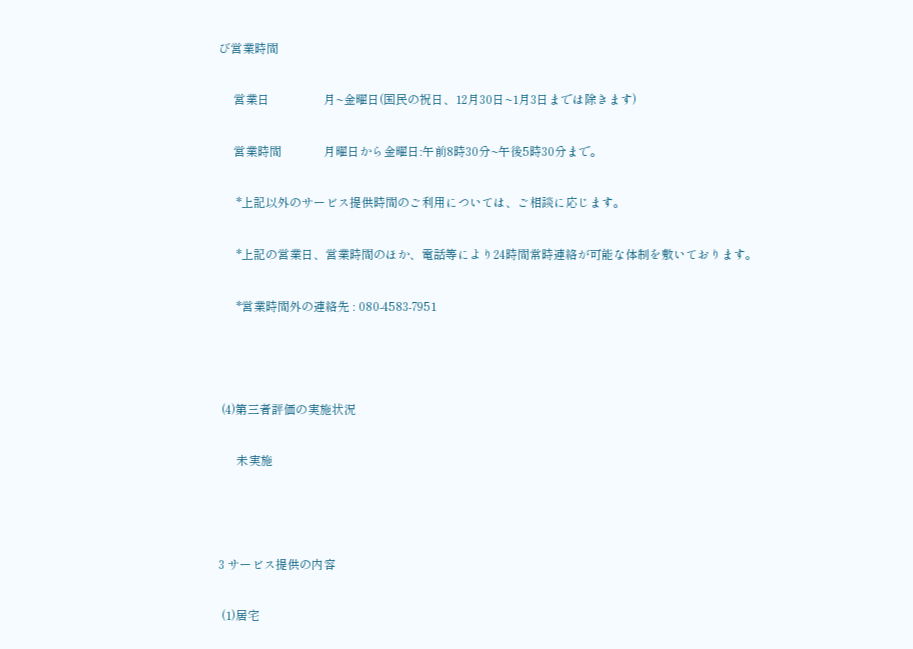び営業時間

     営業日                  月~金曜日(国民の祝日、12月30日~1月3日までは除きます)

     営業時間              月曜日から金曜日:午前8時30分~午後5時30分まで。

      *上記以外のサービス提供時間のご利用については、ご相談に応じます。

      *上記の営業日、営業時間のほか、電話等により24時間常時連絡が可能な体制を敷いております。

      *営業時間外の連絡先 : 080-4583-7951



 (4)第三者評価の実施状況

      未実施



3 サービス提供の内容

 (1)居宅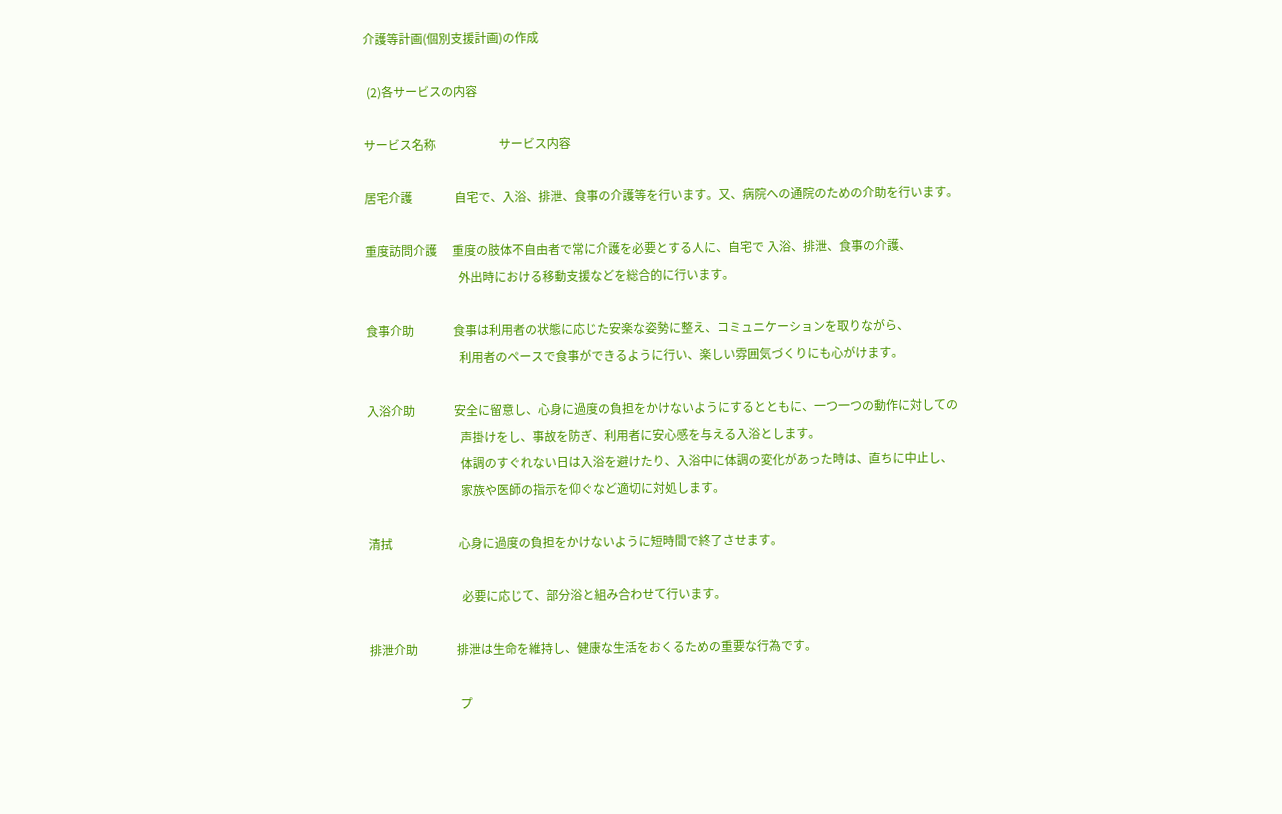介護等計画(個別支援計画)の作成

 (2)各サービスの内容

サービス名称                     サービス内容

居宅介護              自宅で、入浴、排泄、食事の介護等を行います。又、病院への通院のための介助を行います。

重度訪問介護     重度の肢体不自由者で常に介護を必要とする人に、自宅で 入浴、排泄、食事の介護、
                               外出時における移動支援などを総合的に行います。

食事介助             食事は利用者の状態に応じた安楽な姿勢に整え、コミュニケーションを取りながら、
                               利用者のペースで食事ができるように行い、楽しい雰囲気づくりにも心がけます。

入浴介助             安全に留意し、心身に過度の負担をかけないようにするとともに、一つ一つの動作に対しての
                               声掛けをし、事故を防ぎ、利用者に安心感を与える入浴とします。
                               体調のすぐれない日は入浴を避けたり、入浴中に体調の変化があった時は、直ちに中止し、
                               家族や医師の指示を仰ぐなど適切に対処します。

清拭                      心身に過度の負担をかけないように短時間で終了させます。

                               必要に応じて、部分浴と組み合わせて行います。

排泄介助             排泄は生命を維持し、健康な生活をおくるための重要な行為です。

                              プ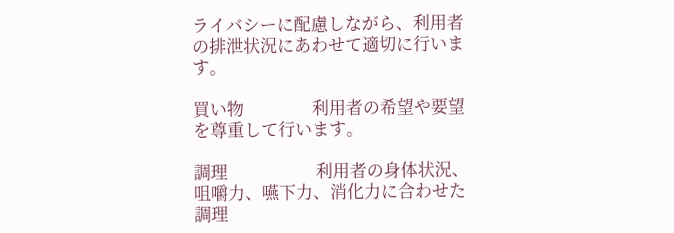ライバシーに配慮しながら、利用者の排泄状況にあわせて適切に行います。

買い物                 利用者の希望や要望を尊重して行います。

調理                      利用者の身体状況、咀嚼力、嚥下力、消化力に合わせた調理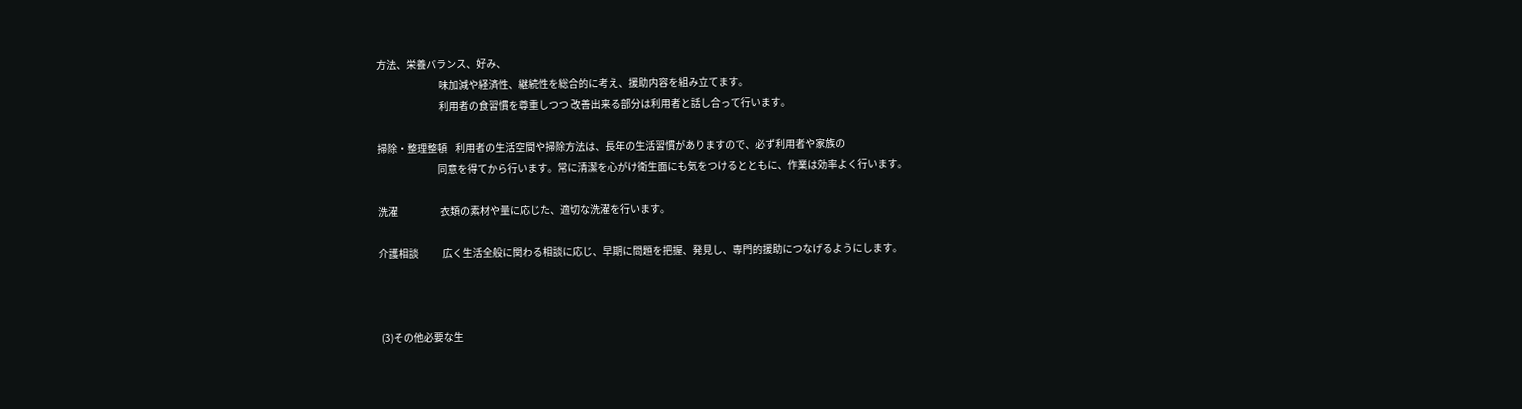方法、栄養バランス、好み、
                               味加減や経済性、継続性を総合的に考え、援助内容を組み立てます。
                               利用者の食習慣を尊重しつつ 改善出来る部分は利用者と話し合って行います。

掃除・整理整頓    利用者の生活空間や掃除方法は、長年の生活習慣がありますので、必ず利用者や家族の
                              同意を得てから行います。常に清潔を心がけ衛生面にも気をつけるとともに、作業は効率よく行います。

洗濯                     衣類の素材や量に応じた、適切な洗濯を行います。

介護相談            広く生活全般に関わる相談に応じ、早期に問題を把握、発見し、専門的援助につなげるようにします。



 (3)その他必要な生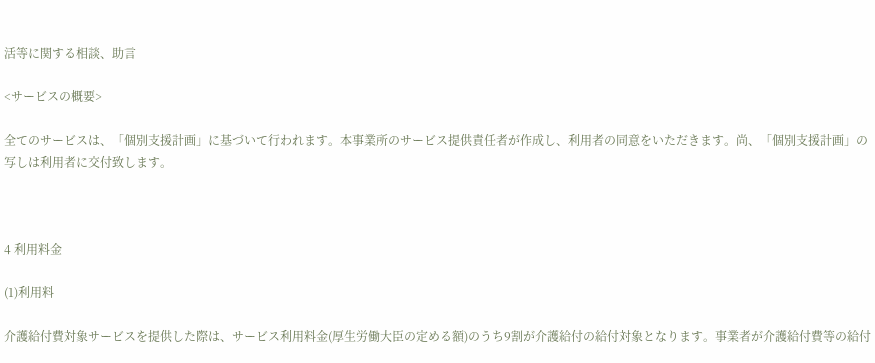活等に関する相談、助言

<サービスの概要>

全てのサービスは、「個別支援計画」に基づいて行われます。本事業所のサービス提供責任者が作成し、利用者の同意をいただきます。尚、「個別支援計画」の写しは利用者に交付致します。



4 利用料金

(1)利用料

介護給付費対象サービスを提供した際は、サービス利用料金(厚生労働大臣の定める額)のうち9割が介護給付の給付対象となります。事業者が介護給付費等の給付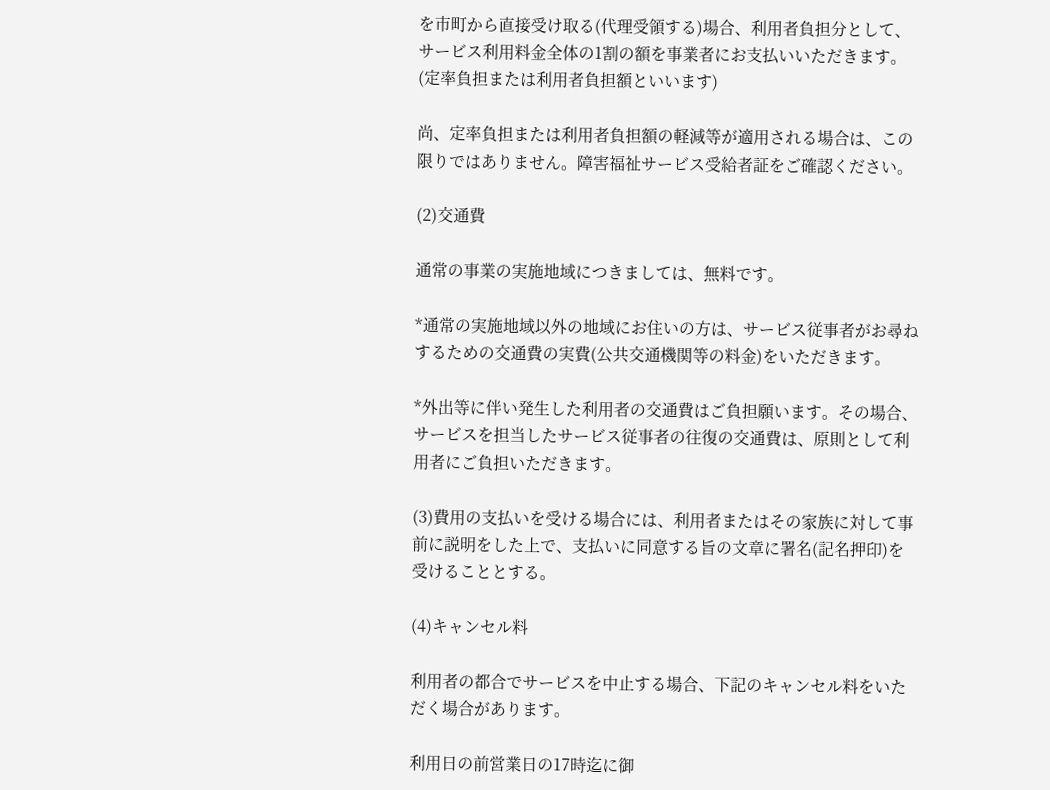を市町から直接受け取る(代理受領する)場合、利用者負担分として、サービス利用料金全体の1割の額を事業者にお支払いいただきます。 (定率負担または利用者負担額といいます)

尚、定率負担または利用者負担額の軽減等が適用される場合は、この限りではありません。障害福祉サービス受給者証をご確認ください。

(2)交通費

通常の事業の実施地域につきましては、無料です。

*通常の実施地域以外の地域にお住いの方は、サービス従事者がお尋ねするための交通費の実費(公共交通機関等の料金)をいただきます。

*外出等に伴い発生した利用者の交通費はご負担願います。その場合、サービスを担当したサービス従事者の往復の交通費は、原則として利用者にご負担いただきます。

(3)費用の支払いを受ける場合には、利用者またはその家族に対して事前に説明をした上で、支払いに同意する旨の文章に署名(記名押印)を受けることとする。

(4)キャンセル料

利用者の都合でサービスを中止する場合、下記のキャンセル料をいただく場合があります。

利用日の前営業日の17時迄に御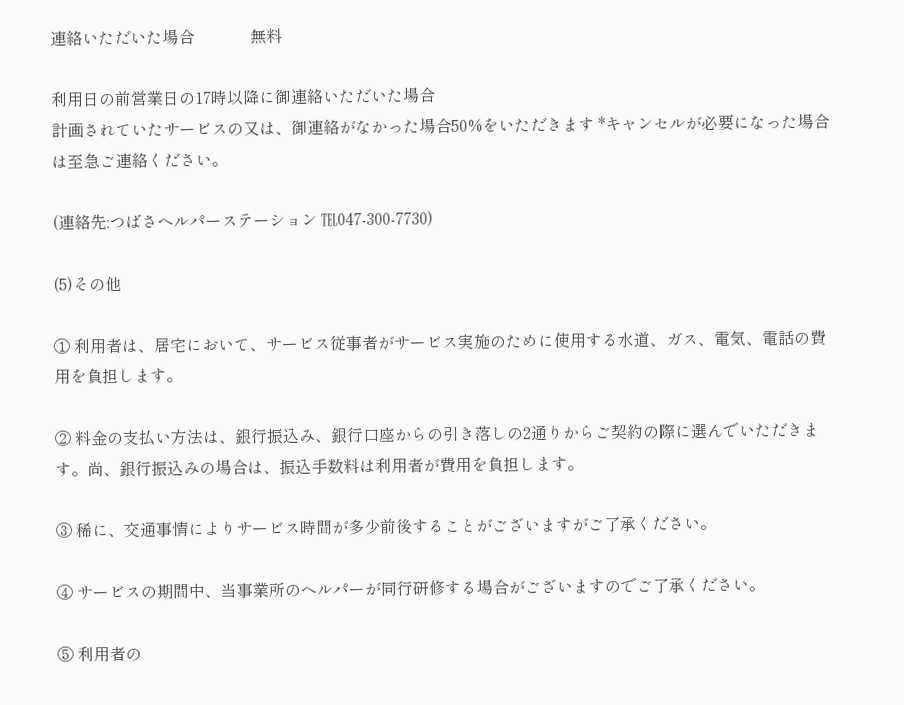連絡いただいた場合              無料

利用日の前営業日の17時以降に御連絡いただいた場合
計画されていたサービスの又は、御連絡がなかった場合50%をいただきます *キャンセルが必要になった場合は至急ご連絡ください。

(連絡先:つばさヘルパーステーション ℡047-300-7730)

(5)その他

① 利用者は、居宅において、サービス従事者がサービス実施のために使用する水道、ガス、電気、電話の費用を負担します。

② 料金の支払い方法は、銀行振込み、銀行口座からの引き落しの2通りからご契約の際に選んでいただきます。尚、銀行振込みの場合は、振込手数料は利用者が費用を負担します。

③ 稀に、交通事情によりサービス時間が多少前後することがございますがご了承ください。

④ サービスの期間中、当事業所のヘルパーが同行研修する場合がございますのでご了承ください。

⑤ 利用者の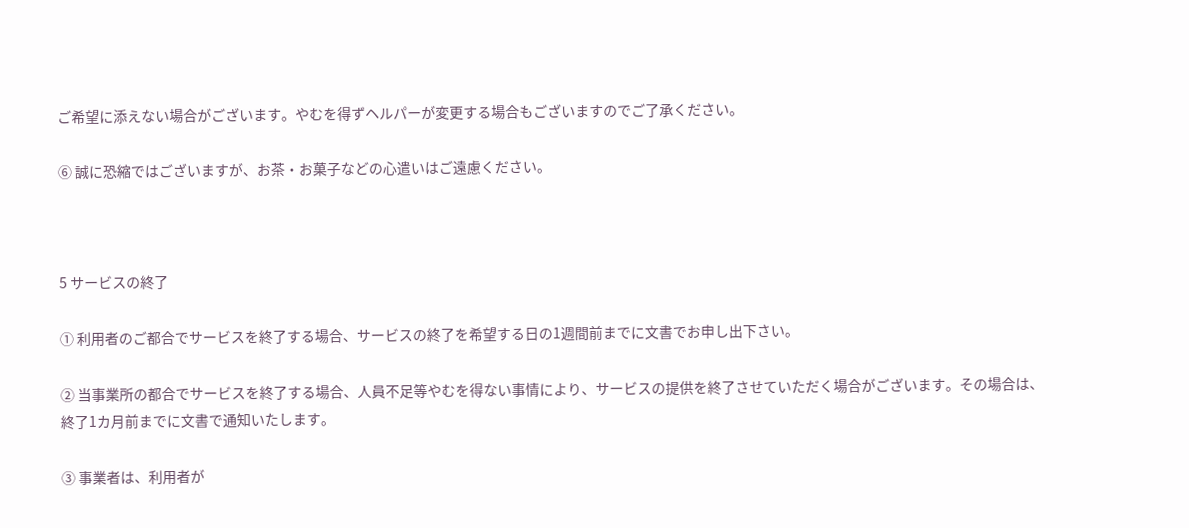ご希望に添えない場合がございます。やむを得ずヘルパーが変更する場合もございますのでご了承ください。

⑥ 誠に恐縮ではございますが、お茶・お菓子などの心遣いはご遠慮ください。



5 サービスの終了

① 利用者のご都合でサービスを終了する場合、サービスの終了を希望する日の1週間前までに文書でお申し出下さい。

② 当事業所の都合でサービスを終了する場合、人員不足等やむを得ない事情により、サービスの提供を終了させていただく場合がございます。その場合は、終了1カ月前までに文書で通知いたします。

③ 事業者は、利用者が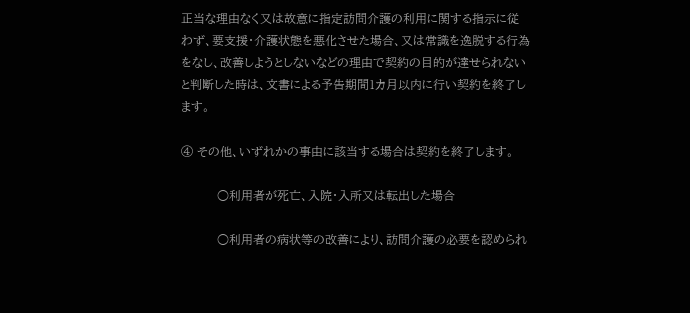正当な理由なく又は故意に指定訪問介護の利用に関する指示に従わず、要支援・介護状態を悪化させた場合、又は常識を逸脱する行為をなし、改善しようとしないなどの理由で契約の目的が達せられないと判断した時は、文書による予告期間1カ月以内に行い契約を終了します。

④ その他、いずれかの事由に該当する場合は契約を終了します。

         ○利用者が死亡、入院・入所又は転出した場合

         ○利用者の病状等の改善により、訪問介護の必要を認められ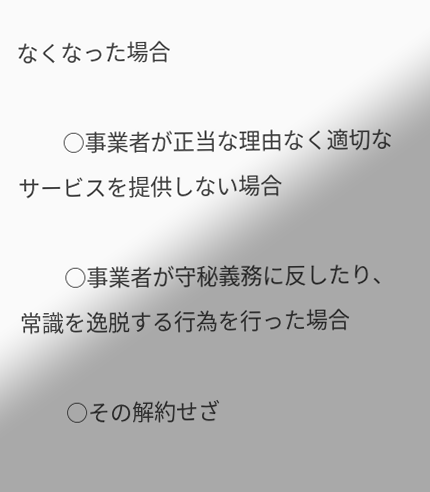なくなった場合

         ○事業者が正当な理由なく適切なサービスを提供しない場合

         ○事業者が守秘義務に反したり、常識を逸脱する行為を行った場合

         ○その解約せざ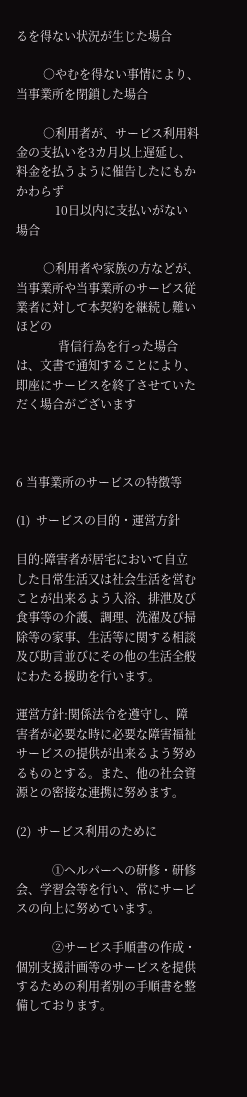るを得ない状況が生じた場合

         ○やむを得ない事情により、当事業所を閉鎖した場合

         ○利用者が、サービス利用料金の支払いを3カ月以上遅延し、料金を払うように催告したにもかかわらず
             10日以内に支払いがない場合

         ○利用者や家族の方などが、当事業所や当事業所のサービス従業者に対して本契約を継続し難いほどの
              背信行為を行った場合は、文書で通知することにより、即座にサービスを終了させていただく場合がございます



6 当事業所のサービスの特徴等

(1)  サービスの目的・運営方針

目的:障害者が居宅において自立した日常生活又は社会生活を営むことが出来るよう入浴、排泄及び食事等の介護、調理、洗濯及び掃除等の家事、生活等に関する相談及び助言並びにその他の生活全般にわたる援助を行います。

運営方針:関係法令を遵守し、障害者が必要な時に必要な障害福祉サービスの提供が出来るよう努めるものとする。また、他の社会資源との密接な連携に努めます。

(2)  サービス利用のために

            ①ヘルパーへの研修・研修会、学習会等を行い、常にサービスの向上に努めています。

            ②サービス手順書の作成・個別支援計画等のサービスを提供するための利用者別の手順書を整備しております。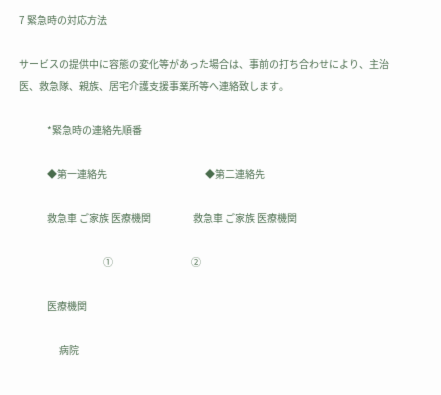7 緊急時の対応方法

サービスの提供中に容態の変化等があった場合は、事前の打ち合わせにより、主治医、救急隊、親族、居宅介護支援事業所等へ連絡致します。

              *緊急時の連絡先順番

              ◆第一連絡先                                                 ◆第二連絡先

              救急車 ご家族 医療機関                     救急車 ご家族 医療機関

                                          ①                                       ②

              医療機関

                    病院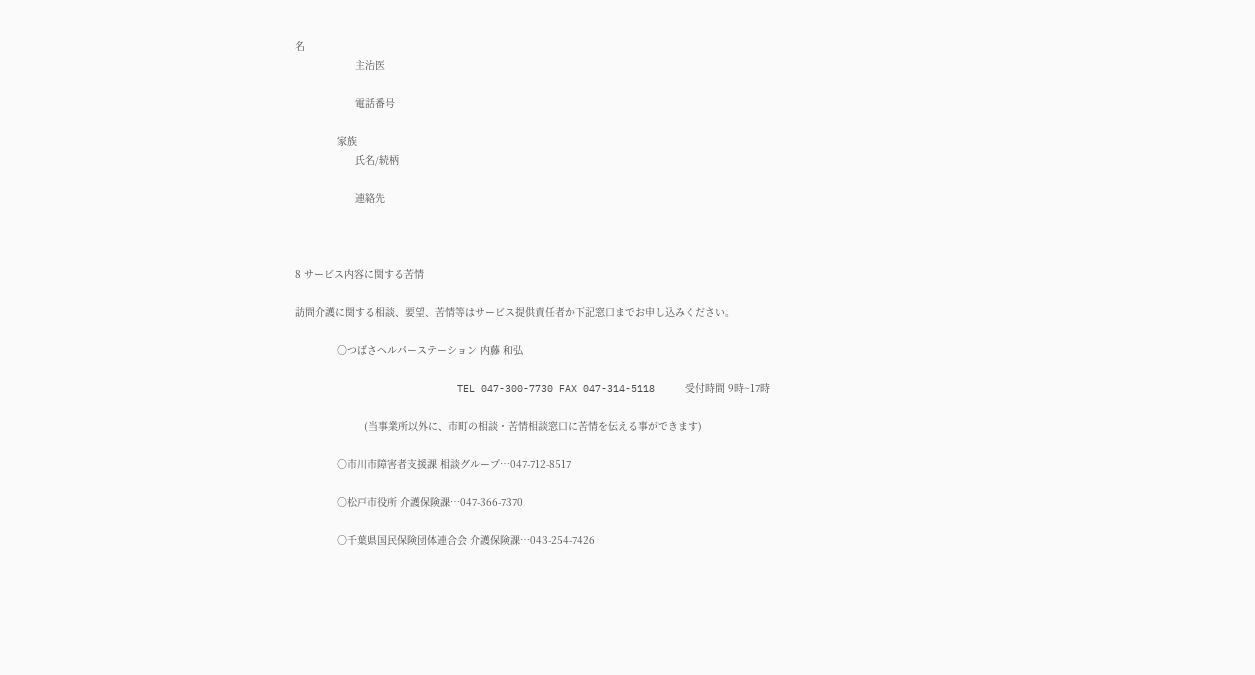名
                    主治医

                    電話番号

              家族
                    氏名/続柄

                    連絡先



8 サービス内容に関する苦情

訪問介護に関する相談、要望、苦情等はサービス提供責任者か下記窓口までお申し込みください。

              ○つばさヘルパーステーション 内藤 和弘

                           TEL 047-300-7730 FAX 047-314-5118     受付時間 9時~17時

                       (当事業所以外に、市町の相談・苦情相談窓口に苦情を伝える事ができます)

              ○市川市障害者支援課 相談グループ…047-712-8517

              ○松戸市役所 介護保険課…047-366-7370

              ○千葉県国民保険団体連合会 介護保険課…043-254-7426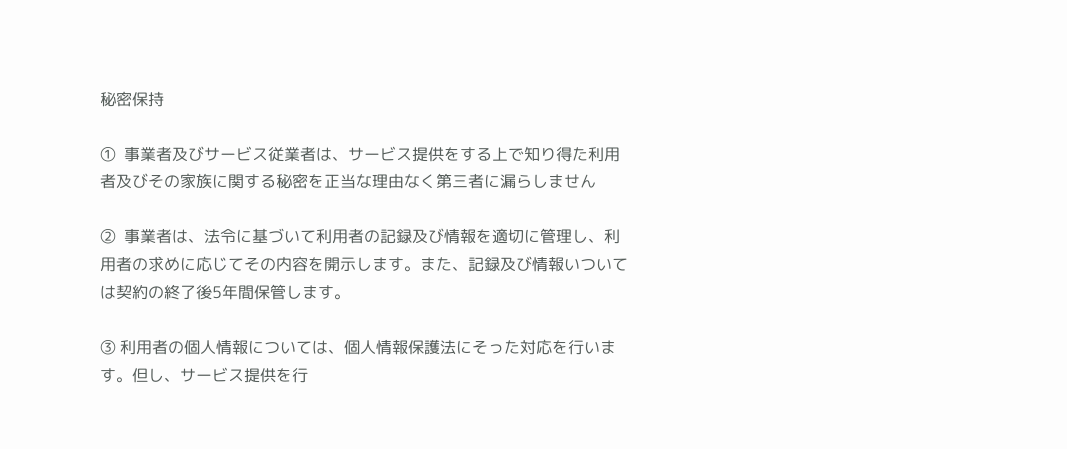秘密保持

①  事業者及びサービス従業者は、サービス提供をする上で知り得た利用者及びその家族に関する秘密を正当な理由なく第三者に漏らしません

②  事業者は、法令に基づいて利用者の記録及び情報を適切に管理し、利用者の求めに応じてその内容を開示します。また、記録及び情報いついては契約の終了後5年間保管します。

③ 利用者の個人情報については、個人情報保護法にそった対応を行います。但し、サービス提供を行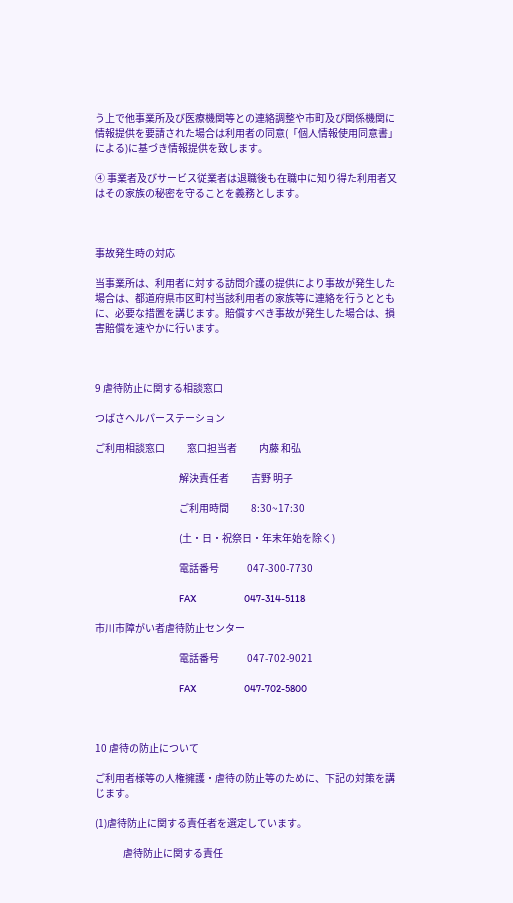う上で他事業所及び医療機関等との連絡調整や市町及び関係機関に情報提供を要請された場合は利用者の同意(「個人情報使用同意書」による)に基づき情報提供を致します。

④ 事業者及びサービス従業者は退職後も在職中に知り得た利用者又はその家族の秘密を守ることを義務とします。



事故発生時の対応

当事業所は、利用者に対する訪問介護の提供により事故が発生した場合は、都道府県市区町村当該利用者の家族等に連絡を行うとともに、必要な措置を講じます。賠償すべき事故が発生した場合は、損害賠償を速やかに行います。



9 虐待防止に関する相談窓口

つばさヘルパーステーション

ご利用相談窓口           窓口担当者           内藤 和弘

                                          解決責任者           吉野 明子

                                          ご利用時間           8:30~17:30

                                          (土・日・祝祭日・年末年始を除く)

                                          電話番号              047-300-7730

                                          FAX                        047-314-5118

市川市障がい者虐待防止センター

                                          電話番号              047-702-9021

                                          FAX                        047-702-5800



10 虐待の防止について

ご利用者様等の人権擁護・虐待の防止等のために、下記の対策を講じます。

(1)虐待防止に関する責任者を選定しています。

              虐待防止に関する責任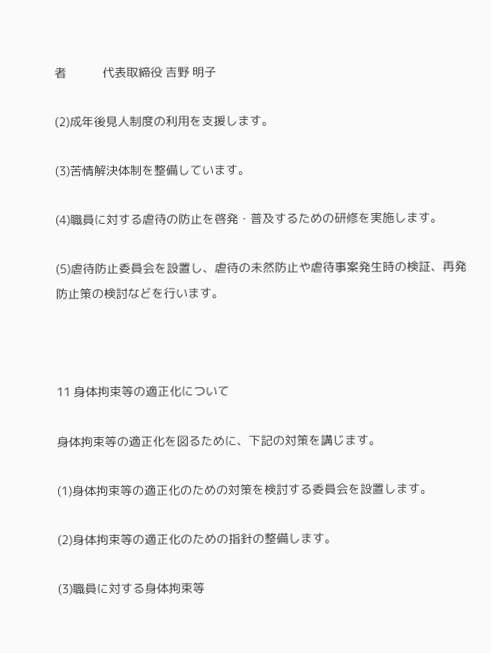者            代表取締役 吉野 明子

(2)成年後見人制度の利用を支援します。

(3)苦情解決体制を整備しています。

(4)職員に対する虐待の防止を啓発・普及するための研修を実施します。

(5)虐待防止委員会を設置し、虐待の未然防止や虐待事案発生時の検証、再発防止策の検討などを行います。



11 身体拘束等の適正化について

身体拘束等の適正化を図るために、下記の対策を講じます。

(1)身体拘束等の適正化のための対策を検討する委員会を設置します。

(2)身体拘束等の適正化のための指針の整備します。

(3)職員に対する身体拘束等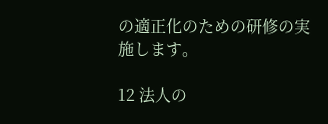の適正化のための研修の実施します。

12 法人の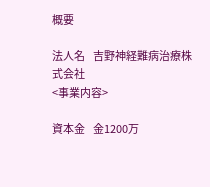概要

法人名    吉野神経難病治療株式会社                                                        <事業内容>

資本金    金1200万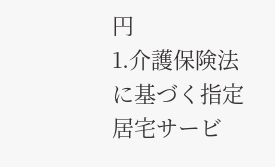円                                               1.介護保険法に基づく指定居宅サービ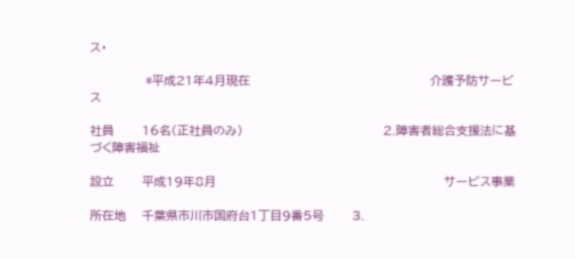ス・

              *平成21年4月現在                                             介護予防サービス

社員       16名(正社員のみ)                                   2.障害者総合支援法に基づく障害福祉

設立       平成19年8月                                                         サービス事業

所在地    千葉県市川市国府台1丁目9番5号       3.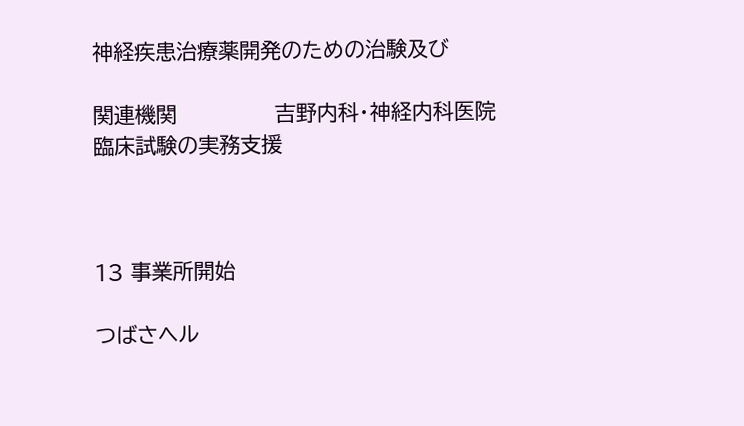神経疾患治療薬開発のための治験及び

関連機関              吉野内科・神経内科医院                        臨床試験の実務支援



13 事業所開始

つばさヘル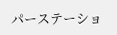パーステーショ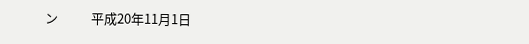ン           平成20年11月1日